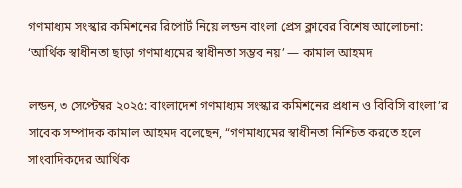গণমাধ্যম সংস্কার কমিশনের রিপোর্ট নিয়ে লন্ডন বাংলা প্রেস ক্লাবের বিশেষ আলোচনা: ‘আর্থিক স্বাধীনতা ছাড়া গণমাধ্যমের স্বাধীনতা সম্ভব নয়’ — কামাল আহমদ

লন্ডন, ৩ সেপ্টেম্বর ২০২৫: বাংলাদেশ গণমাধ্যম সংস্কার কমিশনের প্রধান ও বিবিসি বাংলা’র সাবেক সম্পাদক কামাল আহমদ বলেছেন, “গণমাধ্যমের স্বাধীনতা নিশ্চিত করতে হলে সাংবাদিকদের আর্থিক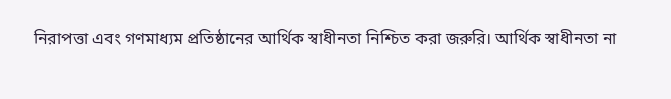নিরাপত্তা এবং গণমাধ্যম প্রতিষ্ঠানের আর্থিক স্বাধীনতা নিশ্চিত করা জরুরি। আর্থিক স্বাধীনতা না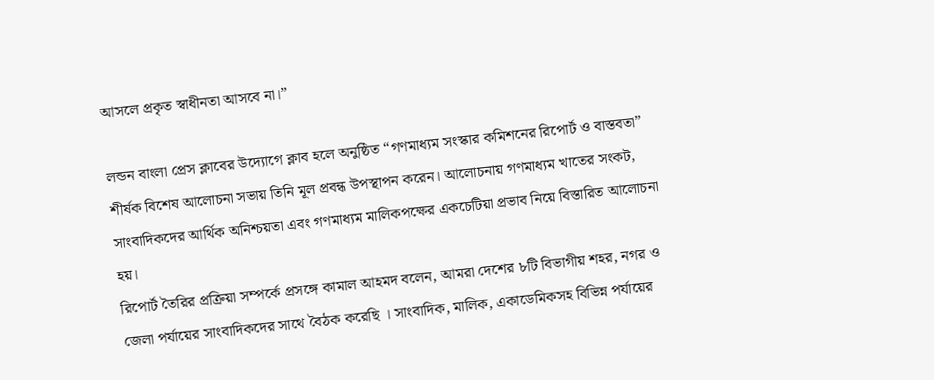আসলে প্রকৃত স্বাধীনতা আসবে না।”

লন্ডন বাংলা প্রেস ক্লাবের উদ্যোগে ক্লাব হলে অনুষ্ঠিত “গণমাধ্যম সংস্কার কমিশনের রিপোর্ট ও বাস্তবতা” শীর্ষক বিশেষ আলোচনা সভায় তিনি মূল প্রবন্ধ উপস্থাপন করেন। আলোচনায় গণমাধ্যম খাতের সংকট, সাংবাদিকদের আর্থিক অনিশ্চয়তা এবং গণমাধ্যম মালিকপক্ষের একচেটিয়া প্রভাব নিয়ে বিস্তারিত আলোচনা হয়।
রিপোর্ট তৈরির প্রক্রিয়া সম্পর্কে প্রসঙ্গে কামাল আহমদ বলেন, আমরা দেশের ৮টি বিভাগীয় শহর, নগর ও জেলা পর্যায়ের সাংবাদিকদের সাথে বৈঠক করেছি । সাংবাদিক, মালিক, একাডেমিকসহ বিভিন্ন পর্যায়ের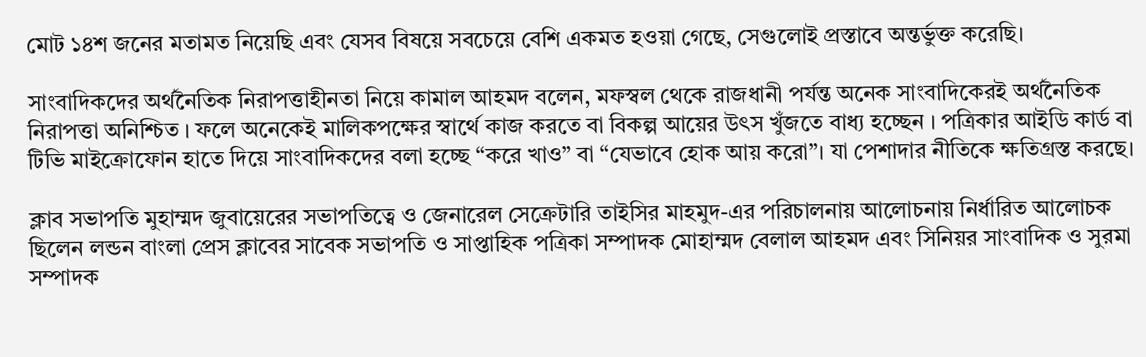মোট ১৪শ জনের মতামত নিয়েছি এবং যেসব বিষয়ে সবচেয়ে বেশি একমত হওয়া গেছে, সেগুলোই প্রস্তাবে অন্তর্ভুক্ত করেছি।

সাংবাদিকদের অর্থনৈতিক নিরাপত্তাহীনতা নিয়ে কামাল আহমদ বলেন, মফস্বল থেকে রাজধানী পর্যন্ত অনেক সাংবাদিকেরই অর্থনৈতিক নিরাপত্তা অনিশ্চিত । ফলে অনেকেই মালিকপক্ষের স্বার্থে কাজ করতে বা বিকল্প আয়ের উৎস খুঁজতে বাধ্য হচ্ছেন । পত্রিকার আইডি কার্ড বা টিভি মাইক্রোফোন হাতে দিয়ে সাংবাদিকদের বলা হচ্ছে “করে খাও” বা “যেভাবে হোক আয় করো”। যা পেশাদার নীতিকে ক্ষতিগ্রস্ত করছে।

ক্লাব সভাপতি মুহাম্মদ জুবায়েরের সভাপতিত্বে ও জেনারেল সেক্রেটারি তাইসির মাহমুদ-এর পরিচালনায় আলোচনায় নির্ধারিত আলোচক ছিলেন লন্ডন বাংলা প্রেস ক্লাবের সাবেক সভাপতি ও সাপ্তাহিক পত্রিকা সম্পাদক মোহাম্মদ বেলাল আহমদ এবং সিনিয়র সাংবাদিক ও সুরমা সম্পাদক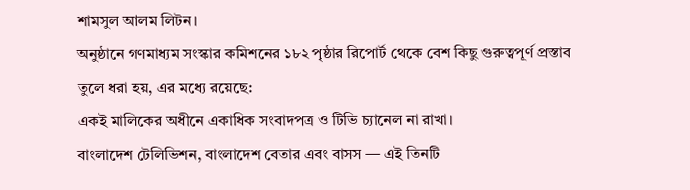শামসুল আলম লিটন।
অনুষ্ঠানে গণমাধ্যম সংস্কার কমিশনের ১৮২ পৃষ্ঠার রিপোর্ট থেকে বেশ কিছু গুরুত্বপূর্ণ প্রস্তাব তুলে ধরা হয়, এর মধ্যে রয়েছে:
একই মালিকের অধীনে একাধিক সংবাদপত্র ও টিভি চ্যানেল না রাখা।
বাংলাদেশ টেলিভিশন, বাংলাদেশ বেতার এবং বাসস — এই তিনটি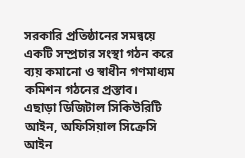সরকারি প্রতিষ্ঠানের সমন্বয়ে একটি সম্প্রচার সংস্থা গঠন করে ব্যয় কমানো ও স্বাধীন গণমাধ্যম কমিশন গঠনের প্রস্তাব।
এছাড়া ডিজিটাল সিকিউরিটি আইন, অফিসিয়াল সিক্রেসি আইন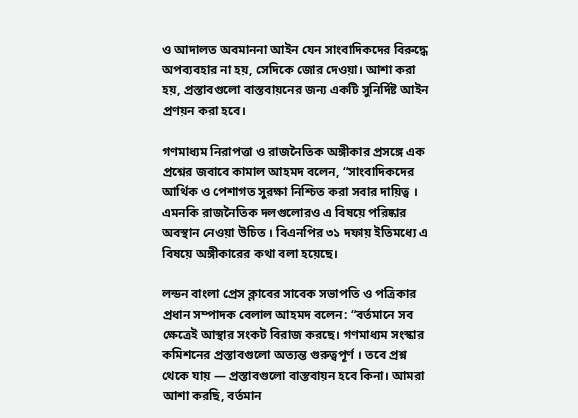ও আদালত অবমাননা আইন যেন সাংবাদিকদের বিরুদ্ধে অপব্যবহার না হয়, সেদিকে জোর দেওয়া। আশা করা হয়, প্রস্তাবগুলো বাস্তবায়নের জন্য একটি সুনির্দিষ্ট আইন প্রণয়ন করা হবে।

গণমাধ্যম নিরাপত্তা ও রাজনৈতিক অঙ্গীকার প্রসঙ্গে এক প্রশ্নের জবাবে কামাল আহমদ বলেন, “সাংবাদিকদের আর্থিক ও পেশাগত সুরক্ষা নিশ্চিত করা সবার দায়িত্ব । এমনকি রাজনৈতিক দলগুলোরও এ বিষয়ে পরিষ্কার অবস্থান নেওয়া উচিত । বিএনপির ৩১ দফায় ইতিমধ্যে এ বিষয়ে অঙ্গীকারের কথা বলা হয়েছে।

লন্ডন বাংলা প্রেস ক্লাবের সাবেক সভাপতি ও পত্রিকার প্রধান সম্পাদক বেলাল আহমদ বলেন: “বর্তমানে সব ক্ষেত্রেই আস্থার সংকট বিরাজ করছে। গণমাধ্যম সংস্কার কমিশনের প্রস্তাবগুলো অত্যন্ত গুরুত্বপূর্ণ । তবে প্রশ্ন থেকে যায় — প্রস্তাবগুলো বাস্তবায়ন হবে কিনা। আমরা আশা করছি, বর্তমান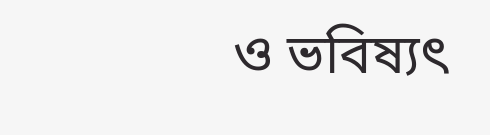ও ভবিষ্যৎ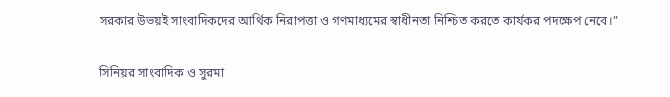সরকার উভয়ই সাংবাদিকদের আর্থিক নিরাপত্তা ও গণমাধ্যমের স্বাধীনতা নিশ্চিত করতে কার্যকর পদক্ষেপ নেবে।”

সিনিয়র সাংবাদিক ও সুরমা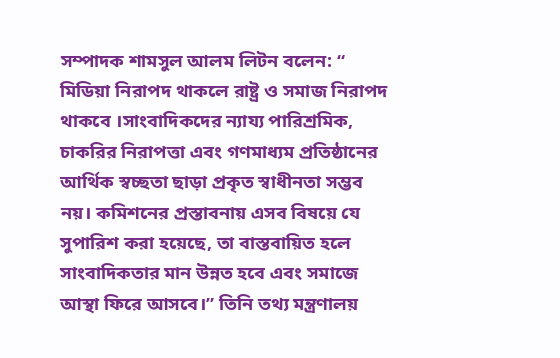সম্পাদক শামসুল আলম লিটন বলেন: “ মিডিয়া নিরাপদ থাকলে রাষ্ট্র ও সমাজ নিরাপদ থাকবে ।সাংবাদিকদের ন্যায্য পারিশ্রমিক, চাকরির নিরাপত্তা এবং গণমাধ্যম প্রতিষ্ঠানের আর্থিক স্বচ্ছতা ছাড়া প্রকৃত স্বাধীনতা সম্ভব নয়। কমিশনের প্রস্তাবনায় এসব বিষয়ে যে সুপারিশ করা হয়েছে, তা বাস্তবায়িত হলে সাংবাদিকতার মান উন্নত হবে এবং সমাজে আস্থা ফিরে আসবে।” তিনি তথ্য মন্ত্রণালয়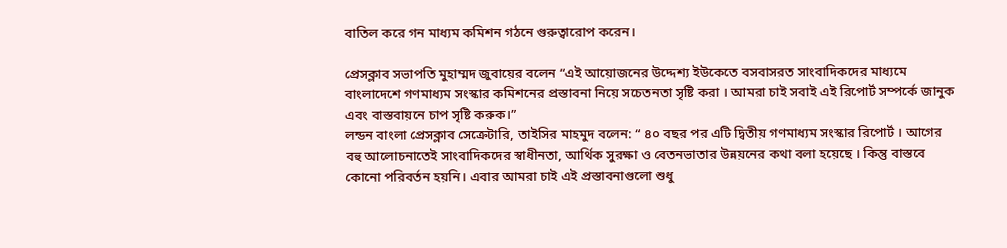বাতিল করে গন মাধ্যম কমিশন গঠনে গুরুত্বারোপ করেন।

প্রেসক্লাব সভাপতি মুহাম্মদ জুবায়ের বলেন “এই আয়োজনের উদ্দেশ্য ইউকেতে বসবাসরত সাংবাদিকদের মাধ্যমে বাংলাদেশে গণমাধ্যম সংস্কার কমিশনের প্রস্তাবনা নিয়ে সচেতনতা সৃষ্টি করা । আমরা চাই সবাই এই রিপোর্ট সম্পর্কে জানুক এবং বাস্তবায়নে চাপ সৃষ্টি করুক।”
লন্ডন বাংলা প্রেসক্লাব সেক্রেটারি, তাইসির মাহমুদ বলেন: “ ৪০ বছর পর এটি দ্বিতীয় গণমাধ্যম সংস্কার রিপোর্ট । আগের বহু আলোচনাতেই সাংবাদিকদের স্বাধীনতা, আর্থিক সুরক্ষা ও বেতনভাতার উন্নয়নের কথা বলা হয়েছে । কিন্তু বাস্তবে কোনো পরিবর্তন হয়নি। এবার আমরা চাই এই প্রস্তাবনাগুলো শুধু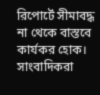রিপোর্টে সীমাবদ্ধ না থেকে বাস্তবে কার্যকর হোক। সাংবাদিকরা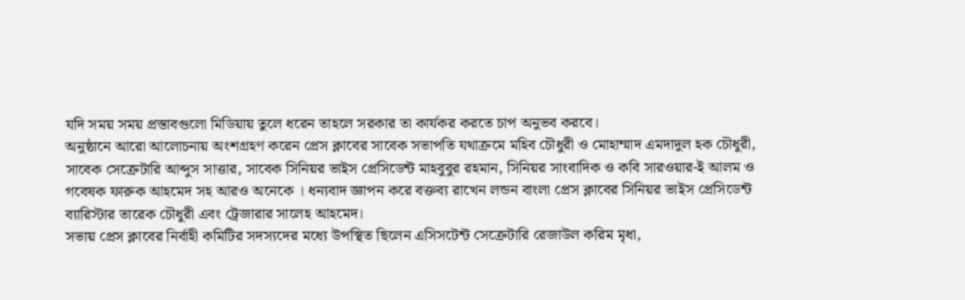যদি সময় সময় প্রস্তাবগুলো মিডিয়ায় তুলে ধরেন তাহলে সরকার তা কার্যকর করতে চাপ অনুভব করবে।
অনুষ্ঠানে আরো আলোচনায় অংশগ্রহণ করেন প্রেস ক্লাবের সাবেক সভাপতি যথাক্রমে মহিব চৌধুরী ও মোহাম্মাদ এমদাদুল হক চৌধুরী, সাবেক সেক্রেটারি আব্দুস সাত্তার, সাবেক সিনিয়র ভাইস প্রেসিডেন্ট মাহবুবুর রহমান, সিনিয়র সাংবাদিক ও কবি সারওয়ার-ই আলম ও গবেষক ফারুক আহমেদ সহ আরও অনেকে । ধন্যবাদ জ্ঞাপন করে বক্তব্য রাখেন লন্ডন বাংলা প্রেস ক্লাবের সিনিয়র ভাইস প্রেসিডেন্ট ব্যারিস্টার তারেক চৌধুরী এবং ট্রেজারার সালেহ আহমেদ।
সভায় প্রেস ক্লাবের নির্বাহী কমিটির সদস্যদের মধ্যে উপস্থিত ছিলেন এসিসটেন্ট সেক্রেটারি রেজাউল করিম মৃধা,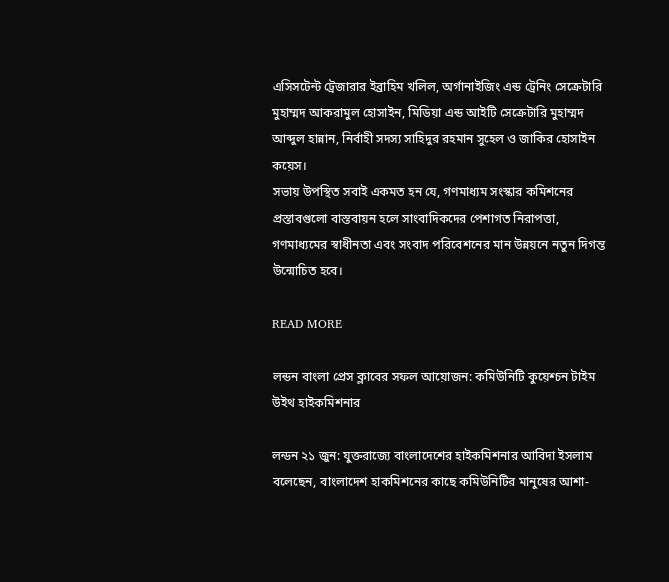এসিসটেন্ট ট্রেজারার ইব্রাহিম খলিল, অর্গানাইজিং এন্ড ট্রেনিং সেক্রেটারি মুহাম্মদ আকরামুল হোসাইন, মিডিয়া এন্ড আইটি সেক্রেটারি মুহাম্মদ আব্দুল হান্নান, নির্বাহী সদস্য সাহিদুর রহমান সুহেল ও জাকির হোসাইন কয়েস।
সভায় উপস্থিত সবাই একমত হন যে, গণমাধ্যম সংস্কার কমিশনের প্রস্তাবগুলো বাস্তবায়ন হলে সাংবাদিকদের পেশাগত নিরাপত্তা, গণমাধ্যমের স্বাধীনতা এবং সংবাদ পরিবেশনের মান উন্নয়নে নতুন দিগন্ত উন্মোচিত হবে।

READ MORE

লন্ডন বাংলা প্রেস ক্লাবের সফল আয়োজন: কমিউনিটি কুয়েশ্চন টাইম উইথ হাইকমিশনার

লন্ডন ২১ জুন: যুক্তরাজ্যে বাংলাদেশের হাইকমিশনার আবিদা ইসলাম বলেছেন, বাংলাদেশ হাকমিশনের কাছে কমিউনিটির মানুষের আশা-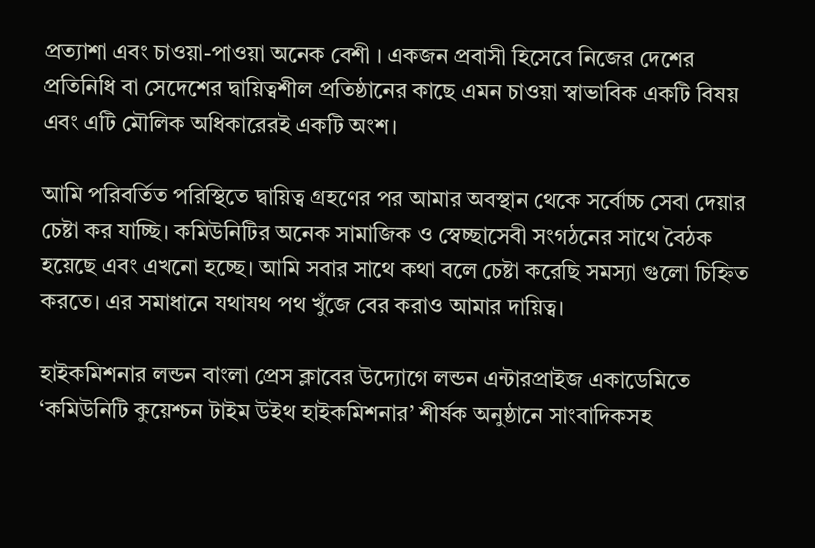প্রত্যাশা এবং চাওয়া-পাওয়া অনেক বেশী । একজন প্রবাসী হিসেবে নিজের দেশের প্রতিনিধি বা সেদেশের দ্বায়িত্বশীল প্রতিষ্ঠানের কাছে এমন চাওয়া স্বাভাবিক একটি বিষয় এবং এটি মৌলিক অধিকারেরই একটি অংশ।

আমি পরিবর্তিত পরিস্থিতে দ্বায়িত্ব গ্রহণের পর আমার অবস্থান থেকে সর্বোচ্চ সেবা দেয়ার চেষ্টা কর যাচ্ছি। কমিউনিটির অনেক সামাজিক ও স্বেচ্ছাসেবী সংগঠনের সাথে বৈঠক হয়েছে এবং এখনো হচ্ছে। আমি সবার সাথে কথা বলে চেষ্টা করেছি সমস্যা গুলো চিহ্নিত করতে। এর সমাধানে যথাযথ পথ খুঁজে বের করাও আমার দায়িত্ব।

হাইকমিশনার লন্ডন বাংলা প্রেস ক্লাবের উদ্যোগে লন্ডন এন্টারপ্রাইজ একাডেমিতে ‘কমিউনিটি কুয়েশ্চন টাইম উইথ হাইকমিশনার’ শীর্ষক অনুষ্ঠানে সাংবাদিকসহ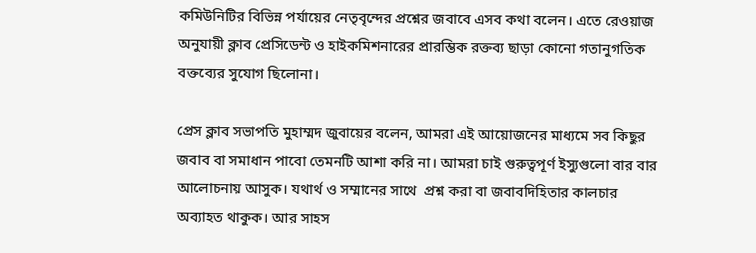কমিউনিটির বিভিন্ন পর্যায়ের নেতৃবৃন্দের প্রশ্নের জবাবে এসব কথা বলেন। এতে রেওয়াজ অনুযায়ী ক্লাব প্রেসিডেন্ট ও হাইকমিশনারের প্রারম্ভিক রক্তব‍্য ছাড়া কোনো গতানুগতিক বক্তব্যের সুযোগ ছিলোনা।

প্রেস ক্লাব সভাপতি মুহাম্মদ জুবায়ের বলেন, আমরা এই আয়োজনের মাধ্যমে সব কিছুর জবাব বা সমাধান পাবো তেমনটি আশা করি না। আমরা চাই গুরুত্বপূর্ণ ইস্যুগুলো বার বার আলোচনায় আসুক। যথার্থ ও সম্মানের সাথে  প্রশ্ন করা বা জবাবদিহিতার কালচার অব্যাহত থাকুক। আর সাহস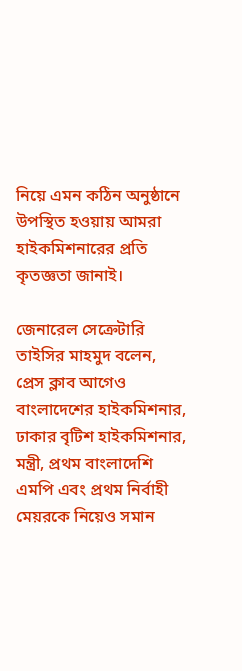নিয়ে এমন কঠিন অনুষ্ঠানে উপস্থিত হওয়ায় আমরা হাইকমিশনারের প্রতি কৃতজ্ঞতা জানাই।

জেনারেল সেক্রেটারি তাইসির মাহমুদ বলেন,
প্রেস ক্লাব আগেও বাংলাদেশের হাইকমিশনার, ঢাকার বৃটিশ হাইকমিশনার, মন্ত্রী, প্রথম বাংলাদেশি এমপি এবং প্রথম নির্বাহী মেয়রকে নিয়েও সমান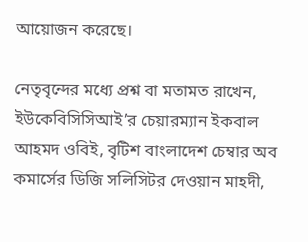আয়োজন করেছে।

নেতৃবৃন্দের মধ্যে প্রশ্ন বা মতামত রাখেন, ইউকেবিসিসিআই’র চেয়ারম্যান ইকবাল আহমদ ওবিই, বৃটিশ বাংলাদেশ চেম্বার অব কমার্সের ডিজি সলিসিটর দেওয়ান মাহদী,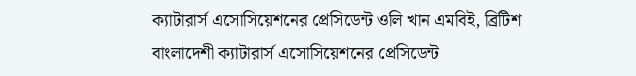ক্যাটারার্স এসোসিয়েশনের প্রেসিডেন্ট ওলি খান এমবিই, ব্রিটিশ বাংলাদেশী ক্যাটারার্স এসোসিয়েশনের প্রেসিডেন্ট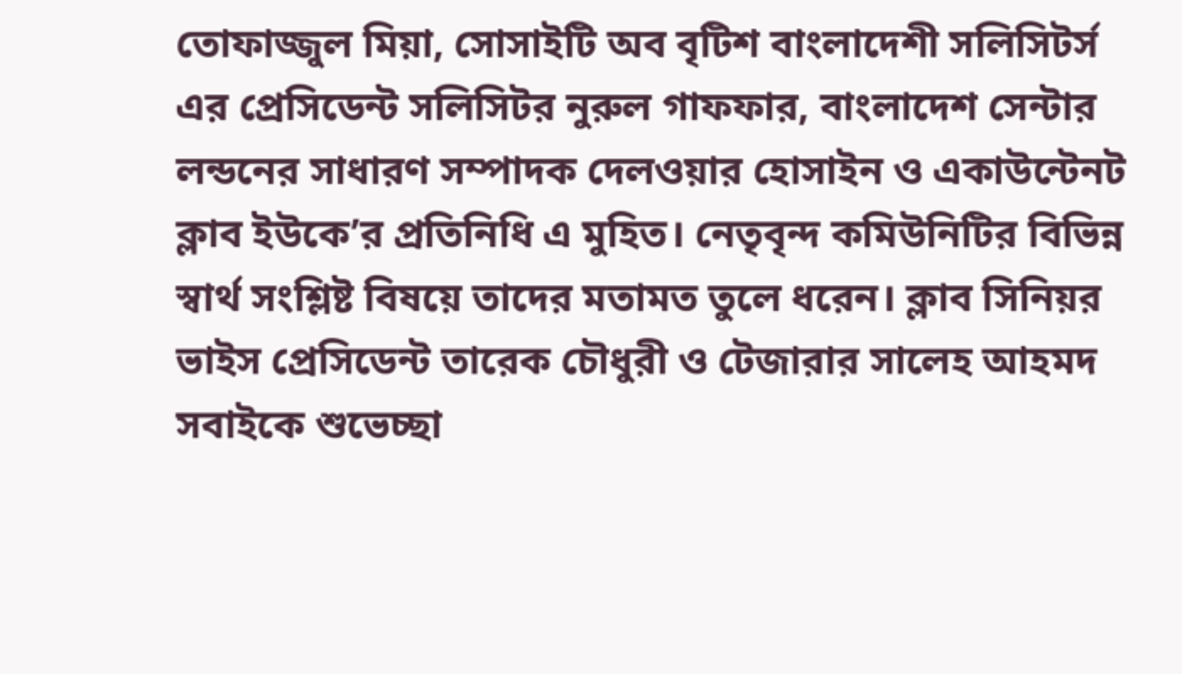তোফাজ্জুল মিয়া, সোসাইটি অব বৃটিশ বাংলাদেশী সলিসিটর্স এর প্রেসিডেন্ট সলিসিটর নুরুল গাফফার, বাংলাদেশ সেন্টার লন্ডনের সাধারণ সম্পাদক দেলওয়ার হোসাইন ও একাউন্টেনট ক্লাব ইউকে’র প্রতিনিধি এ মুহিত। নেতৃবৃন্দ কমিউনিটির বিভিন্ন স্বার্থ সংশ্লিষ্ট বিষয়ে তাদের মতামত তুলে ধরেন। ক্লাব সিনিয়র ভাইস প্রেসিডেন্ট তারেক চৌধুরী ও টেজারার সালেহ আহমদ সবাইকে শুভেচ্ছা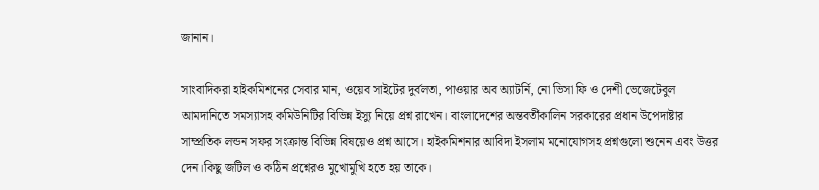জানান।

সাংবাদিকরা হাইকমিশনের সেবার মান, ওয়েব সাইটের দুর্বলতা, পাওয়ার অব অ্যাটর্নি, নো ভিসা ফি ও দেশী ভেজেটেবুল আমদানিতে সমস‍্যাসহ কমিউনিটির বিভিন্ন ইস্যু নিয়ে প্রশ্ন রাখেন। বাংলাদেশের অন্তবর্তীকালিন সরকারের প্রধান উপেদাষ্টার সাম্প্রতিক লন্ডন সফর সংক্রান্ত বিভিন্ন বিষয়েও প্রশ্ন আসে। হাইকমিশনার আবিদা ইসলাম মনোযোগসহ প্রশ্নগুলো শুনেন এবং উত্তর দেন।কিছু জটিল ও কঠিন প্রশ্নেরও মুখোমুখি হতে হয় তাকে।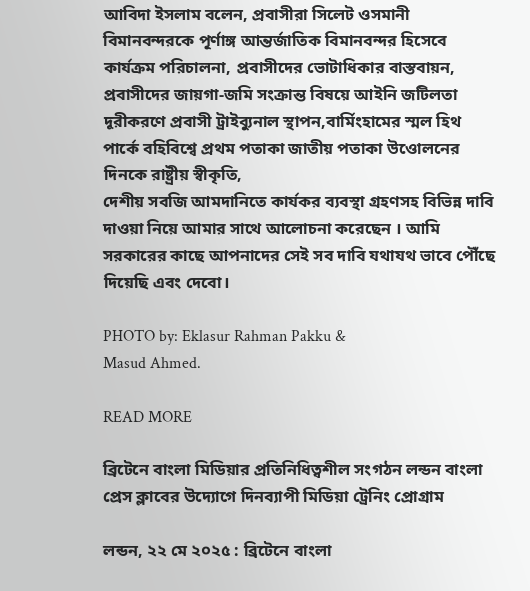আবিদা ইসলাম বলেন, প্রবাসীরা সিলেট ওসমানী বিমানবন্দরকে পূর্ণাঙ্গ আন্তর্জাতিক বিমানবন্দর হিসেবে কার্যক্রম পরিচালনা, প্রবাসীদের ভোটাধিকার বাস্তবায়ন, প্রবাসীদের জায়গা-জমি সংক্রান্ত বিষয়ে আইনি জটিলতা দূরীকরণে প্রবাসী ট্রাইব্যুনাল স্থাপন,বার্মিংহামের স্মল হিথ পার্কে বহিবিশ্বে প্রথম পতাকা জাতীয় পতাকা উওোলনের দিনকে রাষ্ট্রীয় স্বীকৃতি,
দেশীয় সবজি আমদানিতে কার্যকর ব্যবস্থা গ্রহণসহ বিভিন্ন দাবি দাওয়া নিয়ে আমার সাথে আলোচনা করেছেন । আমি সরকারের কাছে আপনাদের সেই সব দাবি যথাযথ ভাবে পৌঁছে দিয়েছি এবং দেবো।

PHOTO by: Eklasur Rahman Pakku &
Masud Ahmed.

READ MORE

ব্রিটেনে বাংলা মিডিয়ার প্রতিনিধিত্বশীল সংগঠন লন্ডন বাংলা প্রেস ক্লাবের উদ্যোগে দিনব্যাপী মিডিয়া ট্রেনিং প্রোগ্রাম

লন্ডন, ২২ মে ২০২৫ : ব্রিটেনে বাংলা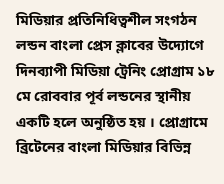মিডিয়ার প্রতিনিধিত্বশীল সংগঠন লন্ডন বাংলা প্রেস ক্লাবের উদ্যোগে দিনব্যাপী মিডিয়া ট্রেনিং প্রোগ্রাম ১৮ মে রোববার পূর্ব লন্ডনের স্থানীয় একটি হলে অনুষ্ঠিত হয় । প্রোগ্রামে ব্রিটেনের বাংলা মিডিয়ার বিভিন্ন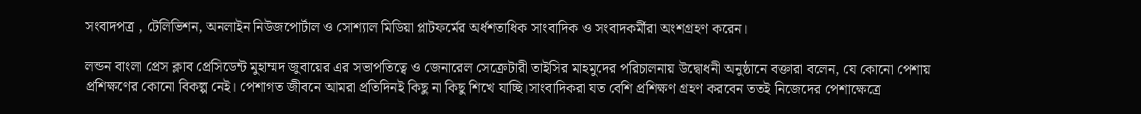সংবাদপত্র , টেলিভিশন, অনলাইন নিউজপোর্টাল ও সোশ্যাল মিডিয়া প্লাটফর্মের অর্ধশতাধিক সাংবাদিক ও সংবাদকর্মীরা অংশগ্রহণ করেন।

লন্ডন বাংলা প্রেস ক্লাব প্রেসিডেন্ট মুহাম্মদ জুবায়ের এর সভাপতিত্বে ও জেনারেল সেক্রেটারী তাইসির মাহমুদের পরিচালনায় উদ্বোধনী অনুষ্ঠানে বক্তারা বলেন, যে কোনো পেশায় প্রশিক্ষণের কোনো বিকল্প নেই। পেশাগত জীবনে আমরা প্রতিদিনই কিছু না কিছু শিখে যাচ্ছি।সাংবাদিকরা যত বেশি প্রশিক্ষণ গ্রহণ করবেন ততই নিজেদের পেশাক্ষেত্রে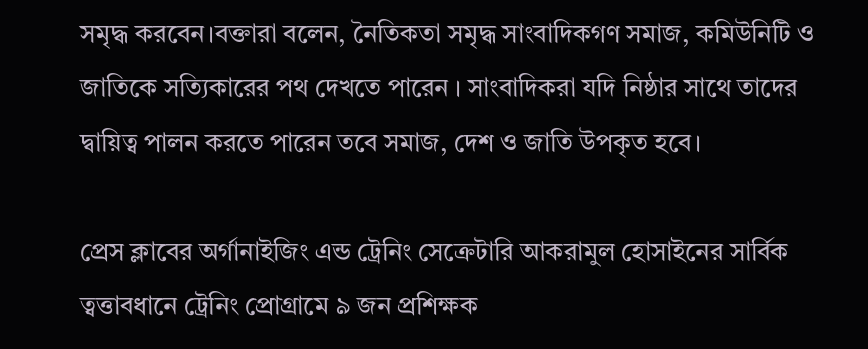সমৃদ্ধ করবেন।বক্তারা বলেন, নৈতিকতা সমৃদ্ধ সাংবাদিকগণ সমাজ, কমিউনিটি ও জাতিকে সত্যিকারের পথ দেখতে পারেন । সাংবাদিকরা যদি নিষ্ঠার সাথে তাদের দ্বায়িত্ব পালন করতে পারেন তবে সমাজ, দেশ ও জাতি উপকৃত হবে।

প্রেস ক্লাবের অর্গানাইজিং এন্ড ট্রেনিং সেক্রেটারি আকরামুল হোসাইনের সার্বিক ত্বত্তাবধানে ট্রেনিং প্রোগ্রামে ৯ জন প্রশিক্ষক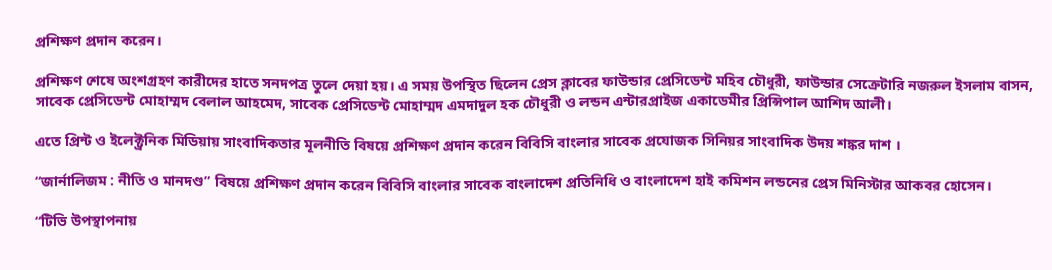প্রশিক্ষণ প্রদান করেন।

প্রশিক্ষণ শেষে অংশগ্রহণ কারীদের হাতে সনদপত্র তুলে দেয়া হয়। এ সময় উপস্থিত ছিলেন প্রেস ক্লাবের ফাউন্ডার প্রেসিডেন্ট মহিব চৌধুরী, ফাউন্ডার সেক্রেটারি নজরুল ইসলাম বাসন, সাবেক প্রেসিডেন্ট মোহাম্মদ বেলাল আহমেদ, সাবেক প্রেসিডেন্ট মোহাম্মদ এমদাদুল হক চৌধুরী ও লন্ডন এন্টারপ্রাইজ একাডেমীর প্রিন্সিপাল আশিদ আলী।

এতে প্রিন্ট ও ইলেক্ট্রনিক মিডিয়ায় সাংবাদিকতার মূলনীতি বিষয়ে প্রশিক্ষণ প্রদান করেন বিবিসি বাংলার সাবেক প্রযোজক সিনিয়র সাংবাদিক উদয় শঙ্কর দাশ ।

“জার্নালিজম : নীতি ও মানদণ্ড” বিষয়ে প্রশিক্ষণ প্রদান করেন বিবিসি বাংলার সাবেক বাংলাদেশ প্রতিনিধি ও বাংলাদেশ হাই কমিশন লন্ডনের প্রেস মিনিস্টার আকবর হোসেন।

“টিভি উপস্থাপনায়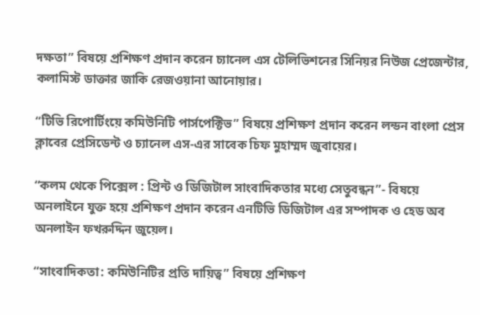দক্ষতা” বিষয়ে প্রশিক্ষণ প্রদান করেন চ্যানেল এস টেলিভিশনের সিনিয়র নিউজ প্রেজেন্টার, কলামিস্ট ডাক্তার জাকি রেজওয়ানা আনোয়ার।

“টিভি রিপোর্টিংয়ে কমিউনিটি পার্সপেক্টিভ” বিষয়ে প্রশিক্ষণ প্রদান করেন লন্ডন বাংলা প্রেস ক্লাবের প্রেসিডেন্ট ও চ‍্যানেল এস-এর সাবেক চিফ মুহাম্মদ জুবায়ের।

“কলম থেকে পিক্সেল : প্রিন্ট ও ডিজিটাল সাংবাদিকতার মধ্যে সেতুবন্ধন”- বিষয়ে অনলাইনে যুক্ত হয়ে প্রশিক্ষণ প্রদান করেন এনটিভি ডিজিটাল এর সম্পাদক ও হেড অব অনলাইন ফখরুদ্দিন জুয়েল।

“সাংবাদিকতা: কমিউনিটির প্রতি দায়িত্ব” বিষয়ে প্রশিক্ষণ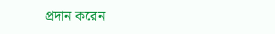প্রদান করেন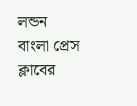লন্ডন বাংলা প্রেস ক্লাবের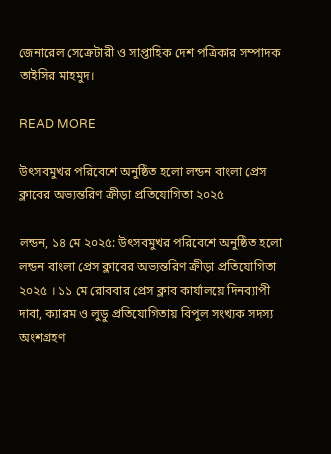জেনারেল সেক্রেটারী ও সাপ্তাহিক দেশ পত্রিকার সম্পাদক তাইসির মাহমুদ।

READ MORE

উৎসবমুখর পরিবেশে অনুষ্ঠিত হলো লন্ডন বাংলা প্রেস ক্লাবের অভ্যন্তরিণ ক্রীড়া প্রতিযোগিতা ২০২৫

লন্ডন, ১৪ মে ২০২৫: উৎসবমুখর পরিবেশে অনুষ্ঠিত হলো লন্ডন বাংলা প্রেস ক্লাবের অভ্যন্তরিণ ক্রীড়া প্রতিযোগিতা ২০২৫ । ১১ মে রোববার প্রেস ক্লাব কার্যালয়ে দিনব্যাপী দাবা, ক্যারম ও লুডু প্রতিযোগিতায় বিপুল সংখ্যক সদস্য অংশগ্রহণ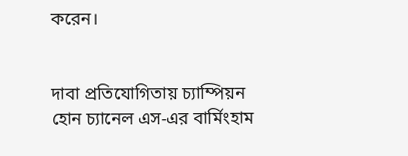করেন।


দাবা প্রতিযোগিতায় চ্যাম্পিয়ন হোন চ‍্যানেল এস-এর বার্মিংহাম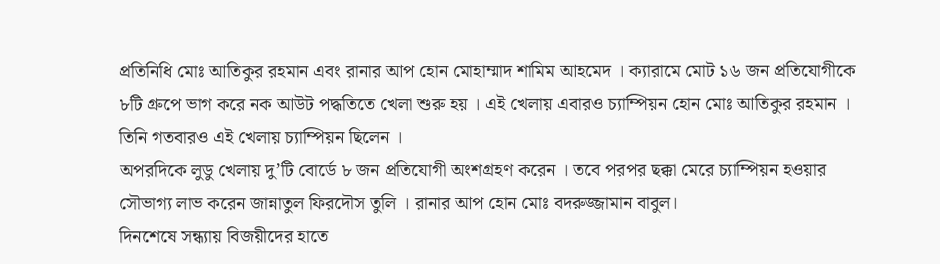প্রতিনিধি মোঃ আতিকুর রহমান এবং রানার আপ হোন মোহাম্মাদ শামিম আহমেদ । ক‍্যারামে মোট ১৬ জন প্রতিযোগীকে ৮টি গ্রুপে ভাগ করে নক আউট পদ্ধতিতে খেলা শুরু হয় । এই খেলায় এবারও চ‍্যাম্পিয়ন হোন মোঃ আতিকুর রহমান । তিনি গতবারও এই খেলায় চ্যাম্পিয়ন ছিলেন ।
অপরদিকে লুডু খেলায় দু’টি বোর্ডে ৮ জন প্রতিযোগী অংশগ্রহণ করেন । তবে পরপর ছক্কা মেরে চ্যাম্পিয়ন হওয়ার সৌভাগ্য লাভ করেন জান্নাতুল ফিরদৌস তুলি । রানার আপ হোন মোঃ বদরুজ্জামান বাবুল।
দিনশেষে সন্ধ্যায় বিজয়ীদের হাতে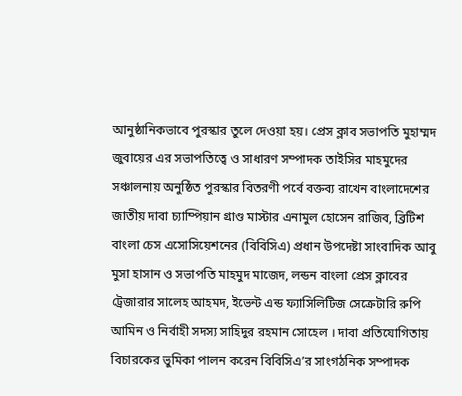আনুষ্ঠানিকভাবে পুরস্কার তুলে দেওয়া হয়। প্রেস ক্লাব সভাপতি মুহাম্মদ জুবায়ের এর সভাপতিত্বে ও সাধারণ সম্পাদক তাইসির মাহমুদের সঞ্চালনায় অনুষ্ঠিত পুরস্কার বিতরণী পর্বে বক্তব্য রাখেন বাংলাদেশের জাতীয় দাবা চ্যাম্পিয়ান গ্রাণ্ড মাস্টার এনামুল হোসেন রাজিব, ব্রিটিশ বাংলা চেস এসোসিয়েশনের (বিবিসিএ) প্রধান উপদেষ্টা সাংবাদিক আবু মুসা হাসান ও সভাপতি মাহমুদ মাজেদ, লন্ডন বাংলা প্রেস ক্লাবের ট্রেজারার সালেহ আহমদ, ইভেন্ট এন্ড ফ্যাসিলিটিজ সেক্রেটারি রুপি আমিন ও নির্বাহী সদস্য সাহিদুর রহমান সোহেল । দাবা প্রতিযোগিতায় বিচারকের ভুমিকা পালন করেন বিবিসিএ’র সাংগঠনিক সম্পাদক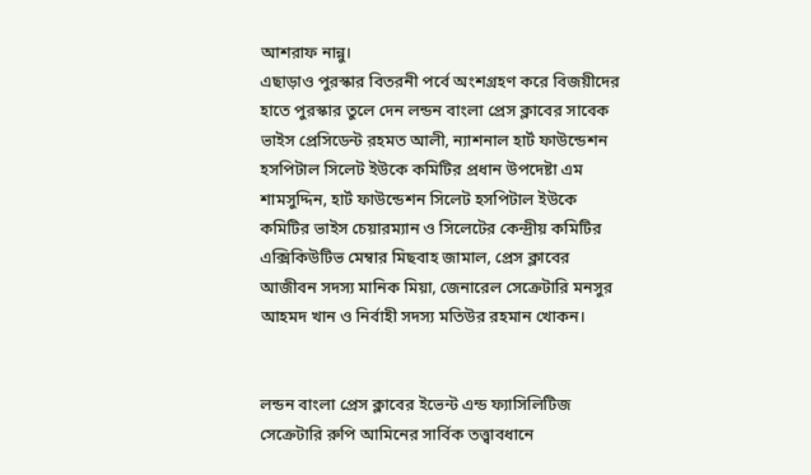আশরাফ নান্নু।
এছাড়াও পুরস্কার বিতরনী পর্বে অংশগ্রহণ করে বিজয়ীদের হাতে পুরস্কার তুলে দেন লন্ডন বাংলা প্রেস ক্লাবের সাবেক ভাইস প্রেসিডেন্ট রহমত আলী, ন্যাশনাল হার্ট ফাউন্ডেশন হসপিটাল সিলেট ইউকে কমিটির প্রধান উপদেষ্টা এম শামসুদ্দিন, হার্ট ফাউন্ডেশন সিলেট হসপিটাল ইউকে কমিটির ভাইস চেয়ারম্যান ও সিলেটের কেন্দ্রীয় কমিটির এক্সিকিউটিভ মেম্বার মিছবাহ জামাল, প্রেস ক্লাবের আজীবন সদস্য মানিক মিয়া, জেনারেল সেক্রেটারি মনসুর আহমদ খান ও নির্বাহী সদস্য মতিউর রহমান খোকন।


লন্ডন বাংলা প্রেস ক্লাবের ইভেন্ট এন্ড ফ‍্যাসিলিটিজ সেক্রেটারি রুপি আমিনের সার্বিক তত্ত্বাবধানে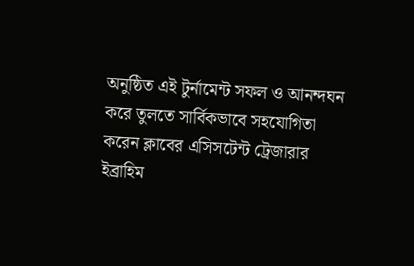অনুষ্ঠিত এই টুর্নামেন্ট সফল ও আনন্দঘন করে তুলতে সার্বিকভাবে সহযোগিতা করেন ক্লাবের এসিসটেন্ট ট্রেজারার ইব্রাহিম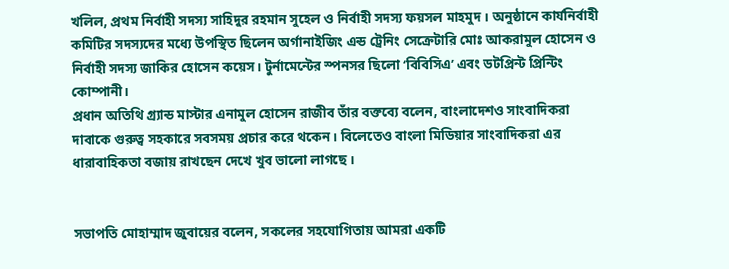খলিল, প্রথম নির্বাহী সদস্য সাহিদুর রহমান সুহেল ও নির্বাহী সদস্য ফয়সল মাহমুদ । অনুষ্ঠানে কার্যনির্বাহী কমিটির সদস্যদের মধ্যে উপস্থিত ছিলেন অর্গানাইজিং এন্ড ট্রেনিং সেক্রেটারি মোঃ আকরামুল হোসেন ও নির্বাহী সদস্য জাকির হোসেন কয়েস। টুর্নামেন্টের স্পনসর ছিলো ‘বিবিসিএ’ এবং ডটপ্রিন্ট প্রিন্টিং কোম্পানী।
প্রধান অতিথি গ্র্যান্ড মাস্টার এনামুল হোসেন রাজীব তাঁর বক্তব্যে বলেন, বাংলাদেশও সাংবাদিকরা দাবাকে গুরুত্ব সহকারে সবসময় প্রচার করে থকেন। বিলেতেও বাংলা মিডিয়ার সাংবাদিকরা এর ধারাবাহিকতা বজায় রাখছেন দেখে খুব ভালো লাগছে ।


সভাপতি মোহাম্মাদ জুবায়ের বলেন, সকলের সহযোগিতায় আমরা একটি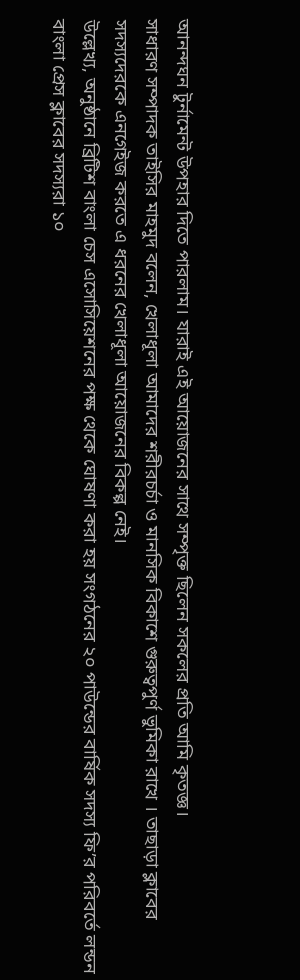আনন্দঘন টুর্নামেন্ট উপহার দিতে পারলাম। যারাই এই আয়োজনের সাথে সম্পৃক্ত ছিলেন সকলের প্রতি আমি কৃতজ্ঞ।
সাধারণ সম্পাদক তাইসির মাহমুদ বলেন, খেলাধূলা আমাদের শরীরচর্চা ও মানসিক বিকাশে গুরুত্বপুর্ণ ভুমিকা রাখে । তাছাড়া ক্লাবের সদস্যদেরকে এনগেইজ করতে এ ধরনের খেলাধূলা আয়োজনের বিকল্প নেই।
উল্লেখ্য, অনুষ্ঠানে ব্রিটিশ বাংলা চেস এসোসিয়েশনের পক্ষ থেকে ঘোষণা করা হয় সংগঠনের ২০ পাউন্ডের বার্ষিক সদস্য ফি’র পরিবর্তে লন্ডন বাংলা প্রেস ক্লাবের সদস্যরা ১০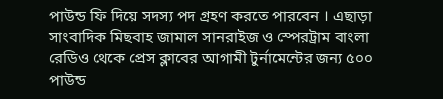পাউন্ড ফি দিয়ে সদস্য পদ গ্রহণ করতে পারবেন । এছাড়া সাংবাদিক মিছবাহ জামাল সানরাইজ ও স্পেরট্রাম বাংলা রেডিও থেকে প্রেস ক্লাবের আগামী টুর্নামেন্টের জন‍্য ৫০০ পাউন্ড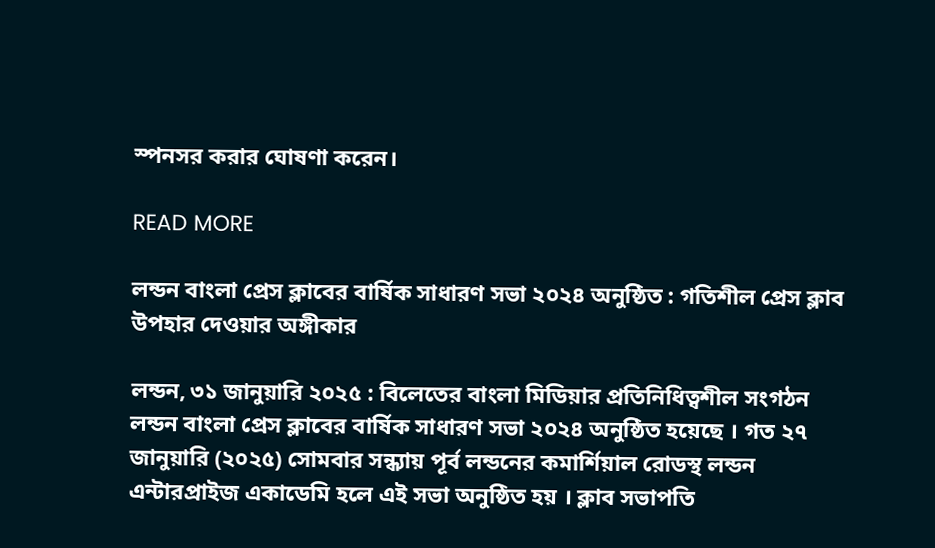স্পনসর করার ঘোষণা করেন।

READ MORE

লন্ডন বাংলা প্রেস ক্লাবের বার্ষিক সাধারণ সভা ২০২৪ অনুষ্ঠিত : গতিশীল প্রেস ক্লাব উপহার দেওয়ার অঙ্গীকার

লন্ডন, ৩১ জানুয়ারি ২০২৫ : বিলেতের বাংলা মিডিয়ার প্রতিনিধিত্বশীল সংগঠন লন্ডন বাংলা প্রেস ক্লাবের বার্ষিক সাধারণ সভা ২০২৪ অনুষ্ঠিত হয়েছে । গত ২৭ জানুয়ারি (২০২৫) সোমবার সন্ধ্যায় পূর্ব লন্ডনের কমার্শিয়াল রোডস্থ লন্ডন এন্টারপ্রাইজ একাডেমি হলে এই সভা অনুষ্ঠিত হয় । ক্লাব সভাপতি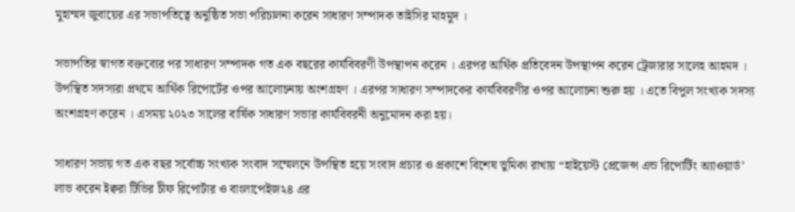মুহাম্মদ জুবায়ের এর সভাপতিত্বে অনুষ্ঠিত সভা পরিচালনা করেন সাধারণ সম্পাদক তাইসির মাহমুদ ।

সভাপতির স্বাগত বক্তব্যের পর সাধারণ সম্পাদক গত এক বছরের কার্যবিবরণী উপস্থাপন করেন । এরপর আর্থিক প্রতিবেদন উপস্থাপন করেন ট্রেজারার সালেহ আহমদ । উপস্থিত সদস্যরা প্রথমে আর্থিক রিপোর্টের ওপর আলোচনায় অংশগ্রহণ । এরপর সাধারণ সম্পাদকের কার্যবিবরণীর ওপর আলোচনা শুরু হয় । এতে বিপুল সংখ্যক সদস্য অংশগ্রহণ করেন । এসময় ২০২৩ সালের বার্ষিক সাধারণ সভার কার্যবিবরনী অনুমোদন করা হয়।

সাধারণ সভায় গত এক বছর সর্বোচ্চ সংখ্যক সংবাদ সম্মেলনে উপস্থিত হয়ে সংবাদ প্রচার ও প্রকাশে বিশেষ ভুমিকা রাখায় “হাইয়েস্ট প্রেজেন্স এন্ড রিপোর্টিং অ্যাওয়ার্ড’ লাভ করেন ইক্বরা টিভির চীফ রিপোর্টার ও বাংলাপেইজ২৪ এর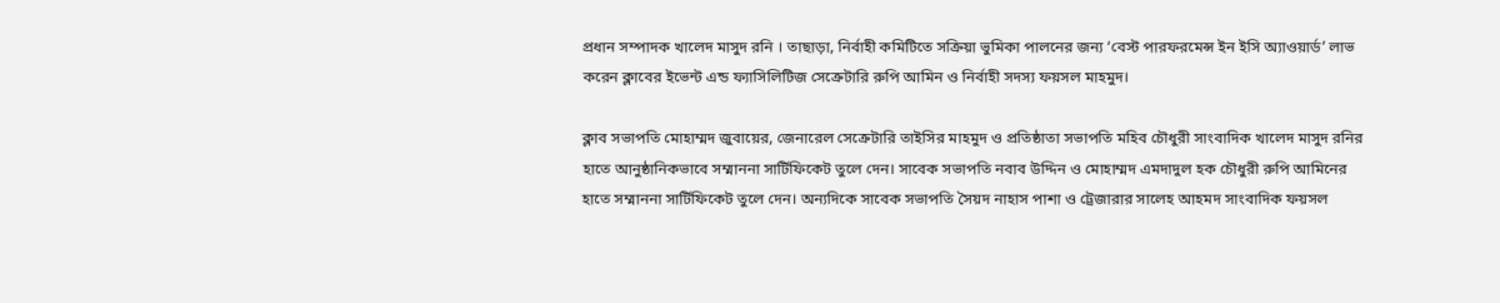প্রধান সম্পাদক খালেদ মাসুদ রনি । তাছাড়া, নির্বাহী কমিটিতে সক্রিয়া ভুমিকা পালনের জন্য ‘বেস্ট পারফরমেন্স ইন ইসি অ্যাওয়ার্ড’ লাভ করেন ক্লাবের ইভেন্ট এন্ড ফ্যাসিলিটিজ সেক্রেটারি রুপি আমিন ও নির্বাহী সদস্য ফয়সল মাহমুদ।

ক্লাব সভাপতি মোহাম্মদ জুবায়ের, জেনারেল সেক্রেটারি তাইসির মাহমুদ ও প্রতিষ্ঠাতা সভাপতি মহিব চৌধুরী সাংবাদিক খালেদ মাসুদ রনির হাতে আনুষ্ঠানিকভাবে সম্মাননা সার্টিফিকেট তুলে দেন। সাবেক সভাপতি নবাব উদ্দিন ও মোহাম্মদ এমদাদুল হক চৌধুরী রুপি আমিনের হাতে সম্মাননা সার্টিফিকেট তুলে দেন। অন‍্যদিকে সাবেক সভাপতি সৈয়দ নাহাস পাশা ও ট্রেজারার সালেহ আহমদ সাংবাদিক ফয়সল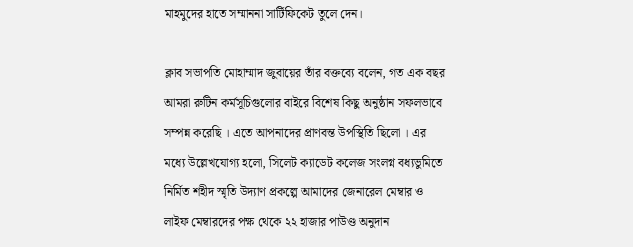মাহমুদের হাতে সম্মাননা সার্টিফিকেট তুলে দেন।

ক্লাব সভাপতি মোহাম্মাদ জুবায়ের তাঁর বক্তব্যে বলেন, গত এক বছর আমরা রুটিন কর্মসূচিগুলোর বাইরে বিশেষ কিছু অনুষ্ঠান সফলভাবে সম্পন্ন করেছি । এতে আপনাদের প্রাণবন্ত উপস্থিতি ছিলো । এর মধ্যে উল্লেখযোগ্য হলো, সিলেট ক্যাডেট কলেজ সংলগ্ন বধ্যভুমিতে নির্মিত শহীদ স্মৃতি উদ্যাণ প্রকল্পে আমাদের জেনারেল মেম্বার ও লাইফ মেম্বারদের পক্ষ থেকে ২২ হাজার পাউণ্ড অনুদান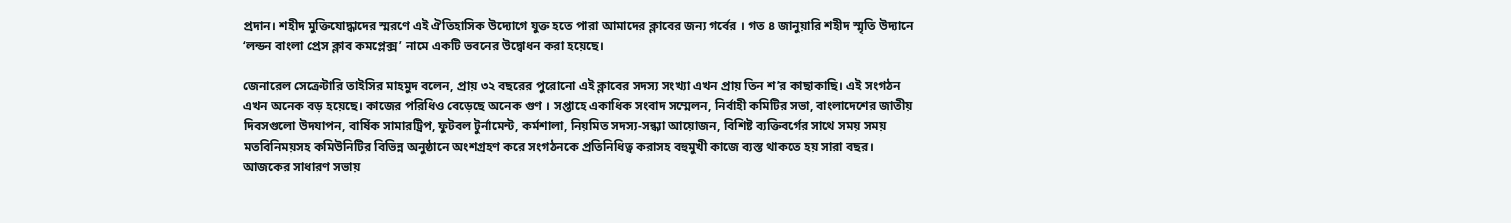প্রদান। শহীদ মুক্তিযোদ্ধাদের স্মরণে এই ঐতিহাসিক উদ্যোগে যুক্ত হতে পারা আমাদের ক্লাবের জন্য গর্বের । গত ৪ জানুয়ারি শহীদ স্মৃতি উদ্যানে ‘লন্ডন বাংলা প্রেস ক্লাব কমপ্লেক্স’ নামে একটি ভবনের উদ্বোধন করা হয়েছে।

জেনারেল সেক্রেটারি তাইসির মাহমুদ বলেন, প্রায় ৩২ বছরের পুরোনো এই ক্লাবের সদস্য সংখ্যা এখন প্রায় তিন শ’র কাছাকাছি। এই সংগঠন এখন অনেক বড় হয়েছে। কাজের পরিধিও বেড়েছে অনেক গুণ । সপ্তাহে একাধিক সংবাদ সম্মেলন, নির্বাহী কমিটির সভা, বাংলাদেশের জাতীয় দিবসগুলো উদযাপন, বার্ষিক সামারট্রিপ, ফুটবল টুর্নামেন্ট, কর্মশালা, নিয়মিত সদস্য-সন্ধ্যা আয়োজন, বিশিষ্ট ব্যক্তিবর্গের সাথে সময় সময় মতবিনিময়সহ কমিউনিটির বিভিন্ন অনুষ্ঠানে অংশগ্রহণ করে সংগঠনকে প্রতিনিধিত্ব করাসহ বহুমুখী কাজে ব্যস্ত থাকতে হয় সারা বছর। আজকের সাধারণ সভায়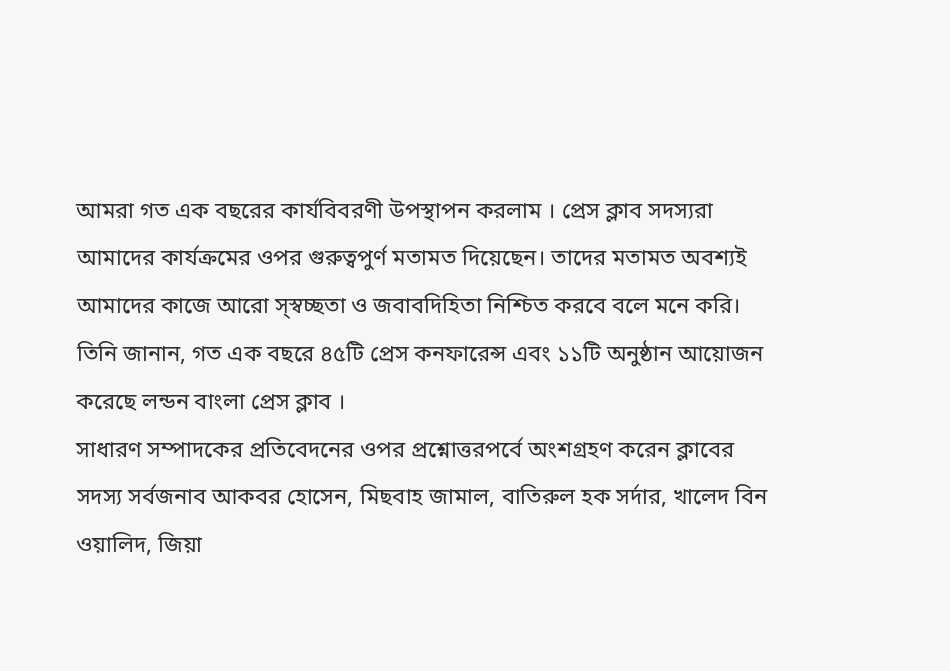আমরা গত এক বছরের কার্যবিবরণী উপস্থাপন করলাম । প্রেস ক্লাব সদস্যরা আমাদের কার্যক্রমের ওপর গুরুত্বপুর্ণ মতামত দিয়েছেন। তাদের মতামত অবশ্যই আমাদের কাজে আরো স্স্বচ্ছতা ও জবাবদিহিতা নিশ্চিত করবে বলে মনে করি। তিনি জানান, গত এক বছরে ৪৫টি প্রেস কনফারেন্স এবং ১১টি অনুষ্ঠান আয়োজন করেছে লন্ডন বাংলা প্রেস ক্লাব ।
সাধারণ সম্পাদকের প্রতিবেদনের ওপর প্রশ্নোত্তরপর্বে অংশগ্রহণ করেন ক্লাবের সদস্য সর্বজনাব আকবর হোসেন, মিছবাহ জামাল, বাতিরুল হক সর্দার, খালেদ বিন ওয়ালিদ, জিয়া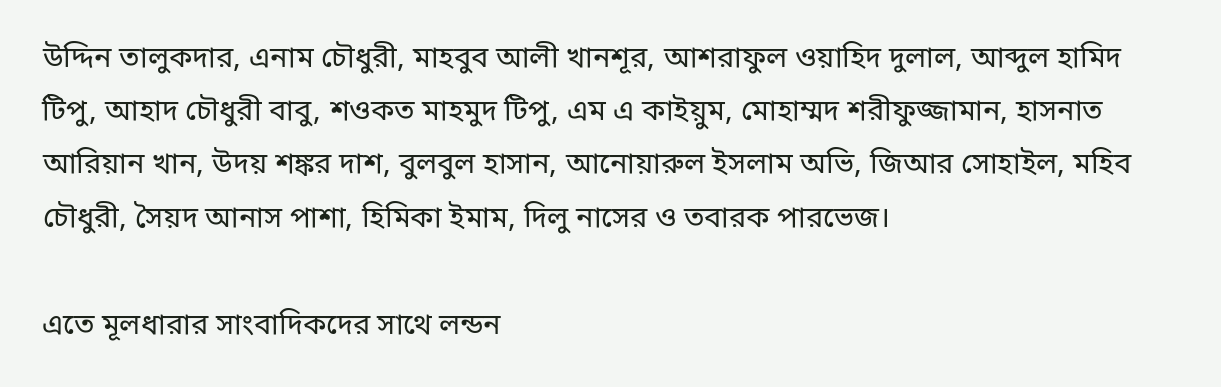উদ্দিন তালুকদার, এনাম চৌধুরী, মাহবুব আলী খানশূর, আশরাফুল ওয়াহিদ দুলাল, আব্দুল হামিদ টিপু, আহাদ চৌধুরী বাবু, শওকত মাহমুদ টিপু, এম এ কাইয়ুম, মোহাম্মদ শরীফুজ্জামান, হাসনাত আরিয়ান খান, উদয় শঙ্কর দাশ, বুলবুল হাসান, আনোয়ারুল ইসলাম অভি, জিআর সোহাইল, মহিব চৌধুরী, সৈয়দ আনাস পাশা, হিমিকা ইমাম, দিলু নাসের ও তবারক পারভেজ।

এতে মূলধারার সাংবাদিকদের সাথে লন্ডন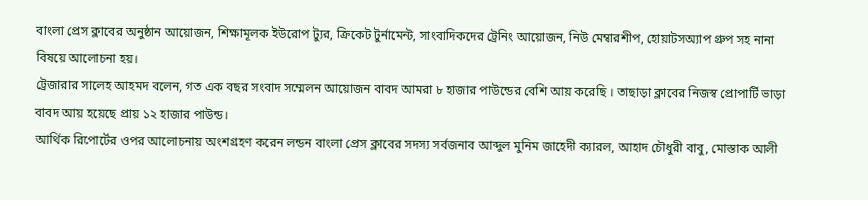বাংলা প্রেস ক্লাবের অনুষ্ঠান আয়োজন, শিক্ষামূলক ইউরোপ ট্যুর, ক্রিকেট টুর্নামেন্ট, সাংবাদিকদের ট্রেনিং আয়োজন, নিউ মেম্বারশীপ, হোয়াটসঅ্যাপ গ্রুপ সহ নানা বিষয়ে আলোচনা হয়।
ট্রেজারার সালেহ আহমদ বলেন, গত এক বছর সংবাদ সম্মেলন আয়োজন বাবদ আমরা ৮ হাজার পাউন্ডের বেশি আয় করেছি । তাছাড়া ক্লাবের নিজস্ব প্রোপার্টি ভাড়া বাবদ আয় হয়েছে প্রায় ১২ হাজার পাউন্ড।
আর্থিক রিপোর্টের ওপর আলোচনায় অংশগ্রহণ করেন লন্ডন বাংলা প্রেস ক্লাবের সদস্য সর্বজনাব আব্দুল মুনিম জাহেদী ক্যারল, আহাদ চৌধুরী বাবু, মোস্তাক আলী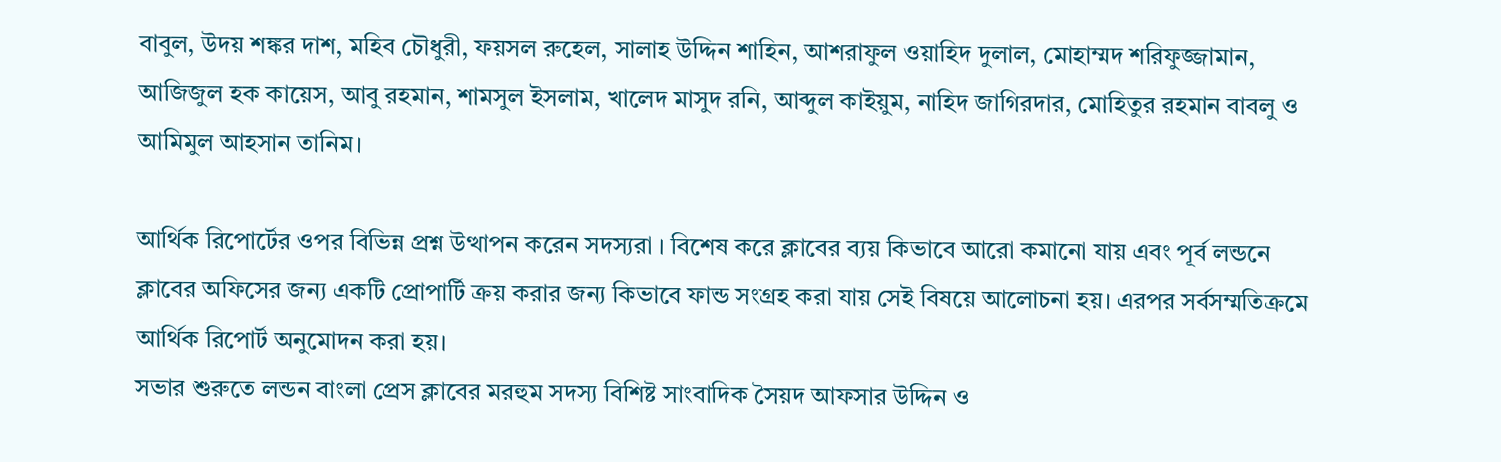বাবুল, উদয় শঙ্কর দাশ, মহিব চৌধুরী, ফয়সল রুহেল, সালাহ উদ্দিন শাহিন, আশরাফুল ওয়াহিদ দুলাল, মোহাম্মদ শরিফুজ্জামান, আজিজুল হক কায়েস, আবু রহমান, শামসুল ইসলাম, খালেদ মাসুদ রনি, আব্দুল কাইয়ুম, নাহিদ জাগিরদার, মোহিতুর রহমান বাবলু ও আমিমুল আহসান তানিম।

আর্থিক রিপোর্টের ওপর বিভিন্ন প্রশ্ন উত্থাপন করেন সদস্যরা । বিশেষ করে ক্লাবের ব্যয় কিভাবে আরো কমানো যায় এবং পূর্ব লন্ডনে ক্লাবের অফিসের জন্য একটি প্রোপার্টি ক্রয় করার জন্য কিভাবে ফান্ড সংগ্রহ করা যায় সেই বিষয়ে আলোচনা হয়। এরপর সর্বসম্মতিক্রমে আর্থিক রিপোর্ট অনুমোদন করা হয়।
সভার শুরুতে লন্ডন বাংলা প্রেস ক্লাবের মরহুম সদস্য বিশিষ্ট সাংবাদিক সৈয়দ আফসার উদ্দিন ও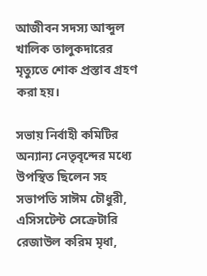আজীবন সদস্য আব্দুল খালিক তালুকদারের মৃত্যুতে শোক প্রস্তাব গ্রহণ করা হয়।

সভায় নির্বাহী কমিটির অন্যান্য নেতৃবৃন্দের মধ্যে উপস্থিত ছিলেন সহ সভাপতি সাঈম চৌধুরী, এসিসটেন্ট সেক্রেটারি রেজাউল করিম মৃধা,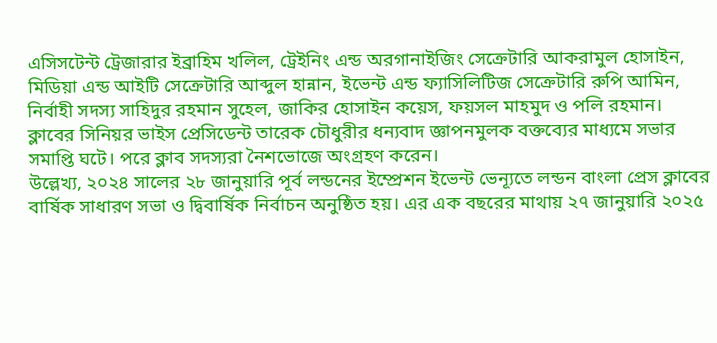এসিসটেন্ট ট্রেজারার ইব্রাহিম খলিল, ট্রেইনিং এন্ড অরগানাইজিং সেক্রেটারি আকরামুল হোসাইন, মিডিয়া এন্ড আইটি সেক্রেটারি আব্দুল হান্নান, ইভেন্ট এন্ড ফ্যাসিলিটিজ সেক্রেটারি রুপি আমিন, নির্বাহী সদস্য সাহিদুর রহমান সুহেল, জাকির হোসাইন কয়েস, ফয়সল মাহমুদ ও পলি রহমান।
ক্লাবের সিনিয়র ভাইস প্রেসিডেন্ট তারেক চৌধুরীর ধন্যবাদ জ্ঞাপনমুলক বক্তব্যের মাধ্যমে সভার সমাপ্তি ঘটে। পরে ক্লাব সদস্যরা নৈশভোজে অংগ্রহণ করেন।
উল্লেখ্য, ২০২৪ সালের ২৮ জানুয়ারি পূর্ব লন্ডনের ইম্প্রেশন ইভেন্ট ভেন্যূতে লন্ডন বাংলা প্রেস ক্লাবের বার্ষিক সাধারণ সভা ও দ্বিবার্ষিক নির্বাচন অনুষ্ঠিত হয়। এর এক বছরের মাথায় ২৭ জানুয়ারি ২০২৫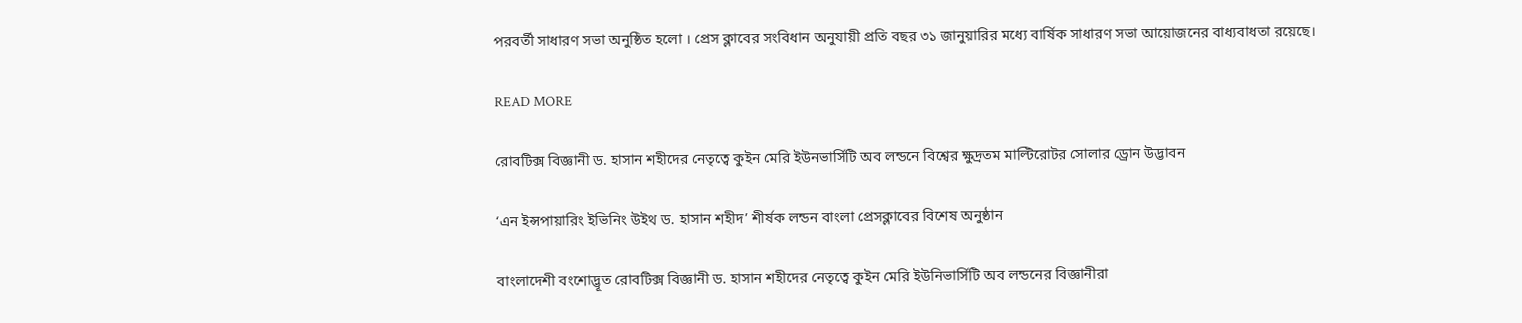পরবর্তী সাধারণ সভা অনুষ্ঠিত হলো । প্রেস ক্লাবের সংবিধান অনুযায়ী প্রতি বছর ৩১ জানুয়ারির মধ্যে বার্ষিক সাধারণ সভা আয়োজনের বাধ্যবাধতা রয়েছে।

READ MORE

রোবটিক্স বিজ্ঞানী ড. হাসান শহীদের নেতৃত্বে কুইন মেরি ইউনভার্সিটি অব লন্ডনে বিশ্বের ক্ষুদ্রতম মাল্টিরোটর সোলার ড্রোন উদ্ভাবন

‘এন ইন্সপায়ারিং ইভিনিং উইথ ড. হাসান শহীদ’ শীর্ষক লন্ডন বাংলা প্রেসক্লাবের বিশেষ অনুষ্ঠান

বাংলাদেশী বংশোদ্ভূত রোবটিক্স বিজ্ঞানী ড. হাসান শহীদের নেতৃত্বে কুইন মেরি ইউনিভার্সিটি অব লন্ডনের বিজ্ঞানীরা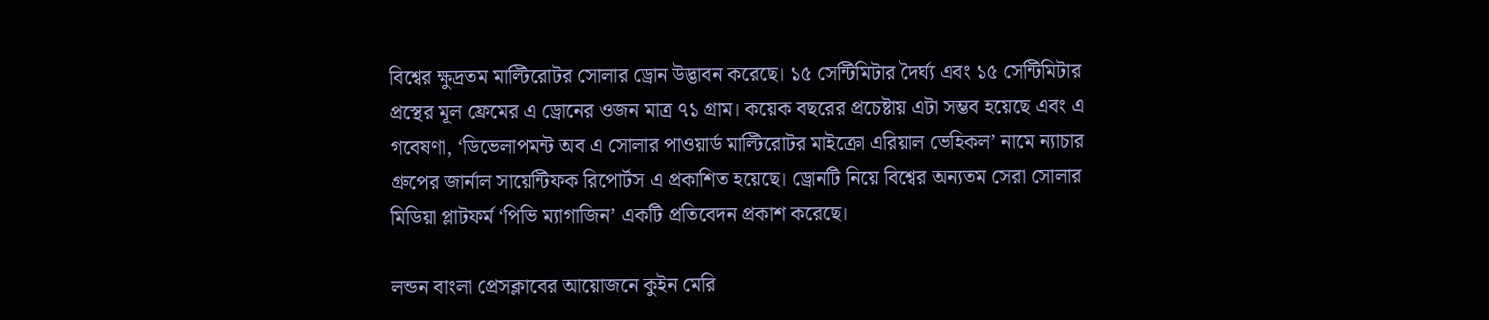বিশ্বের ক্ষুদ্রতম মাল্টিরোটর সোলার ড্রোন উদ্ভাবন করেছে। ১৫ সেন্টিমিটার দৈর্ঘ্য এবং ১৫ সেন্টিমিটার প্রস্থের মূল ফ্রেমের এ ড্রোনের ওজন মাত্র ৭১ গ্রাম। কয়েক বছরের প্রচেষ্টায় এটা সম্ভব হয়েছে এবং এ গবেষণা, ‘ডিভেলাপমন্ট অব এ সোলার পাওয়ার্ড মাল্টিরোটর মাইক্রো এরিয়াল ভেহিকল’ নামে ন্যাচার গ্রুপের জার্নাল সায়েন্টিফক রিপোর্টস এ প্রকাশিত হয়েছে। ড্রোনটি নিয়ে বিশ্বের অন্যতম সেরা সোলার মিডিয়া প্লাটফর্ম ‘পিভি ম্যাগাজিন’ একটি প্রতিবেদন প্রকাশ করেছে।

লন্ডন বাংলা প্রেসক্লাবের আয়োজনে কুইন মেরি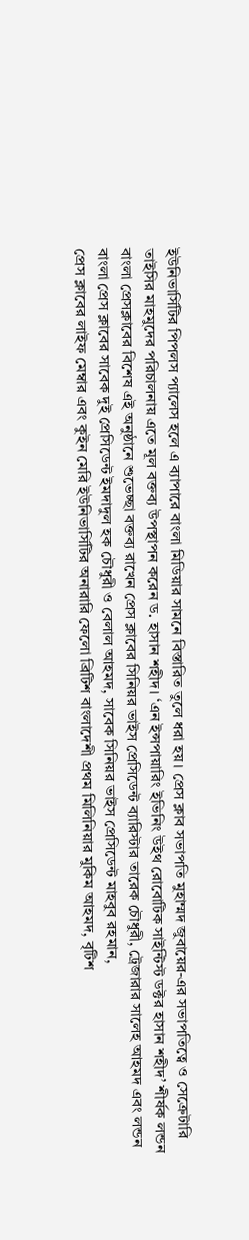ইউনিভার্সিটির পিপলস প্যালেস হলে এ ব্যাপারে বাংলা মিডিয়ার সামনে বিস্তারিত তুলে ধরা হয়। প্রেস ক্লাব সভাপতি মুহাম্মদ জুবায়ের-এর সভাপতিত্বে ও সেক্রেটারি তাইসির মাহমুদের পরিচালনায় এতে মূল বক্তব্য উপস্থাপন করেন ড. হাসান শহীদ। ‘এন ইন্সপায়ারিং ইভিনিং উইথ রোবোটিক সাইন্টিস্ট ডক্টর হাসান শহীদ’ শীর্ষক লন্ডন বাংলা প্রেসক্লাবের বিশেষ এই অনুষ্ঠানে শুভেচ্ছা বক্তব্য রাখেন প্রেস ক্লাবের সিনিয়র ভাইস প্রেসিডেন্ট ব্যারিস্টার তারেক চৌধুরী, ট্রেজারার সালেহ আহমদ এবং লন্ডন বাংলা প্রেস ক্লাবের সাবেক দুই প্রেসিডেন্ট ইমদাদুল হক চৌধুরী ও বেলাল আহমদ, সাবেক সিনিয়র ভাইস প্রেসিডেন্ট মাহবুব রহমান,
প্রেস ক্লাবের লাইফ মেম্বার এবং কুইন মেরি ইউনিভার্সিটির অনারারি ফেলো ব্রিটিশ বাংলাদেশী প্রথম মিলিনিয়ার মুকিম আহমদ, বৃটিশ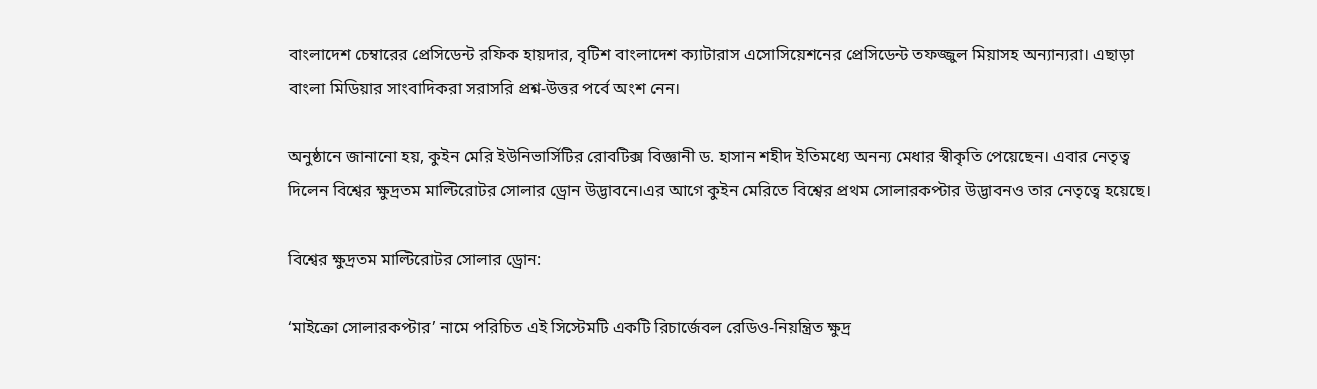বাংলাদেশ চেম্বারের প্রেসিডেন্ট রফিক হায়দার, বৃটিশ বাংলাদেশ ক্যাটারাস এসোসিয়েশনের প্রেসিডেন্ট তফজ্জুল মিয়াসহ অন্যান্যরা। এছাড়া বাংলা মিডিয়ার সাংবাদিকরা সরাসরি প্রশ্ন-উত্তর পর্বে অংশ নেন।

অনুষ্ঠানে জানানো হয়, কুইন মেরি ইউনিভার্সিটির রোবটিক্স বিজ্ঞানী ড. হাসান শহীদ ইতিমধ্যে অনন্য মেধার স্বীকৃতি পেয়েছেন। এবার নেতৃত্ব দিলেন বিশ্বের ক্ষুদ্রতম মাল্টিরোটর সোলার ড্রোন উদ্ভাবনে।এর আগে কুইন মেরিতে বিশ্বের প্রথম সোলারকপ্টার উদ্ভাবন‌ও তার নেতৃত্বে হয়েছে।

বিশ্বের ক্ষুদ্রতম মাল্টিরোটর সোলার ড্রোন:

‘মাইক্রো সোলারকপ্টার’ নামে পরিচিত এই সিস্টেমটি একটি রিচার্জেবল রেডিও-নিয়ন্ত্রিত ক্ষুদ্র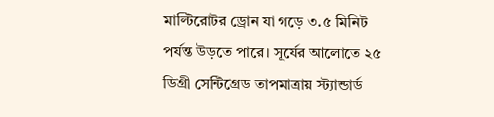মাল্টিরোটর ড্রোন যা গড়ে ৩.৫ মিনিট পর্যন্ত উড়তে পারে। সূর্যের আলোতে ২৫ ডিগ্রী সেন্টিগ্রেড তাপমাত্রায় স্ট্যান্ডার্ড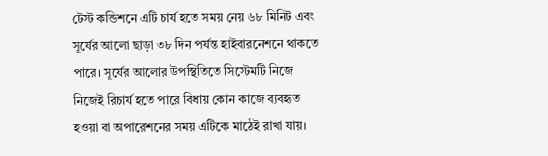টেস্ট কন্ডিশনে এটি চার্য হতে সময় নেয় ৬৮ মিনিট এবং সূর্যের আলো ছাড়া ৩৮ দিন পর্যন্ত হাইবারনেশনে থাকতে পারে। সূর্যের আলোর উপস্থিতিতে সিস্টেমটি নিজে নিজেই রিচার্য হতে পারে বিধায় কোন কাজে ব্যবহৃত হওয়া বা অপারেশনের সময় এটিকে মাঠেই রাখা যায়।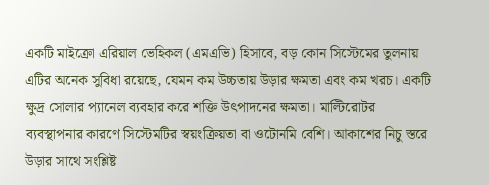একটি মাইক্রো এরিয়াল ভেহিকল (এমএভি) হিসাবে, বড় কোন সিস্টেমের তুলনায় এটির অনেক সুবিধা রয়েছে, যেমন কম উচ্চতায় উড়ার ক্ষমতা এবং কম খরচ। একটি ক্ষুদ্র সোলার প্যানেল ব্যবহার করে শক্তি উৎপাদনের ক্ষমতা। মাল্টিরোটর ব্যবস্থাপনার কারণে সিস্টেমটির স্বয়ংক্রিয়তা বা ওটোনমি বেশি। আকাশের নিচু স্তরে উড়ার সাথে সংশ্লিষ্ট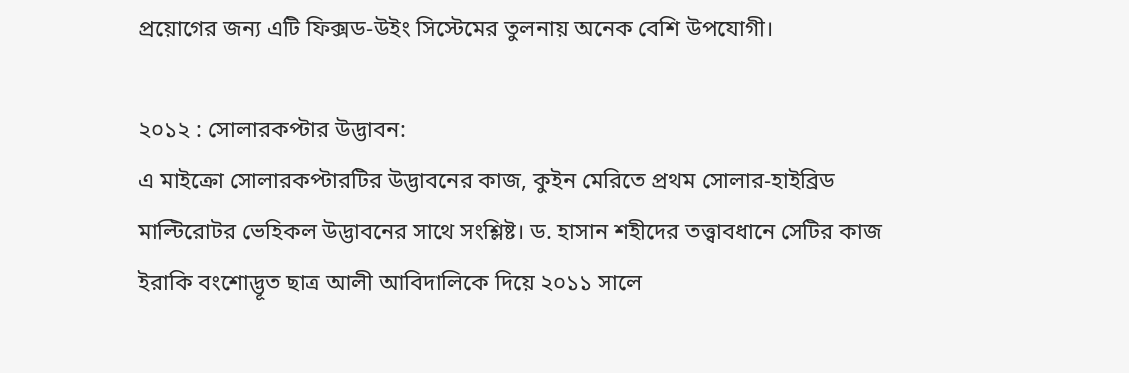প্রয়োগের জন্য এটি ফিক্সড-উইং সিস্টেমের তুলনায় অনেক বেশি উপযোগী।

২০১২ : সোলারকপ্টার উদ্ভাবন:
এ মাইক্রো সোলারকপ্টারটির উদ্ভাবনের কাজ, কুইন মেরিতে প্রথম সোলার-হাইব্রিড মাল্টিরোটর ভেহিকল উদ্ভাবনের সাথে সংশ্লিষ্ট। ড. হাসান শহীদের তত্ত্বাবধানে সেটির কাজ ইরাকি বংশোদ্ভূত ছাত্র আলী আবিদালিকে দিয়ে ২০১১ সালে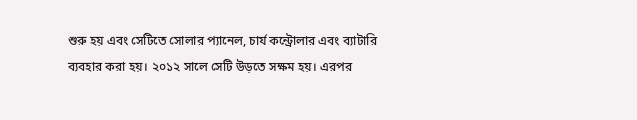শুরু হয় এবং সেটিতে সোলার প্যানেল, চার্য কন্ট্রোলার এবং ব্যাটারি ব্যবহার করা হয়। ২০১২ সালে সেটি উড়তে সক্ষম হয়। এরপর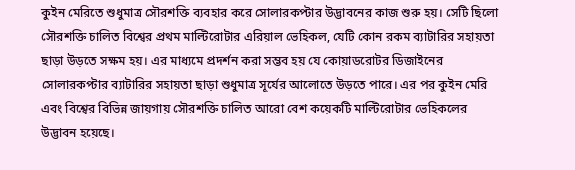কুইন মেরিতে শুধুমাত্র সৌরশক্তি ব্যবহার করে সোলারকপ্টার উদ্ভাবনের কাজ শুরু হয়। সেটি ছিলো সৌরশক্তি চালিত বিশ্বের প্রথম মাল্টিরোটার এরিয়াল ভেহিকল, যেটি কোন রকম ব্যাটারির সহায়তা ছাড়া উড়তে সক্ষম হয়। এর মাধ্যমে প্রদর্শন করা সম্ভব হয় যে কোয়াডরোটর ডিজাইনের সোলারকপ্টার ব্যাটারির সহায়তা ছাড়া শুধুমাত্র সূর্যের আলোতে উড়তে পারে। এর পর কুইন মেরি এবং বিশ্বের বিভিন্ন জায়গায় সৌরশক্তি চালিত আরো বেশ কয়েকটি মাল্টিরোটার ভেহিকলের উদ্ভাবন হয়েছে।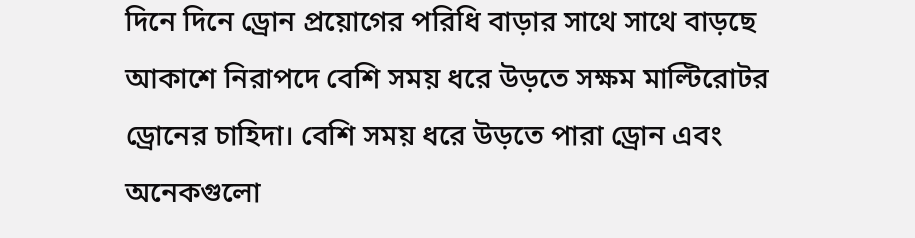দিনে দিনে ড্রোন প্রয়োগের পরিধি বাড়ার সাথে সাথে বাড়ছে আকাশে নিরাপদে বেশি সময় ধরে উড়তে সক্ষম মাল্টিরোটর ড্রোনের চাহিদা। বেশি সময় ধরে উড়তে পারা ড্রোন এবং অনেকগুলো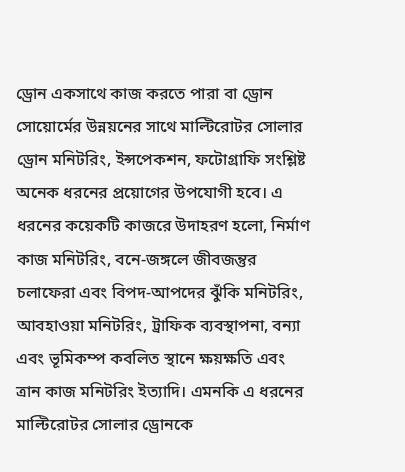ড্রোন একসাথে কাজ করতে পারা বা ড্রোন সোয়োর্মের উন্নয়নের সাথে মাল্টিরোটর সোলার ড্রোন মনিটরিং, ইন্সপেকশন, ফটোগ্রাফি সংশ্লিষ্ট অনেক ধরনের প্রয়োগের উপযোগী হবে। এ ধরনের কয়েকটি কাজরে উদাহরণ হলো, নির্মাণ কাজ মনিটরিং, বনে-জঙ্গলে জীবজন্তুর চলাফেরা এবং বিপদ-আপদের ঝুঁকি মনিটরিং, আবহাওয়া মনিটরিং, ট্রাফিক ব্যবস্থাপনা, বন্যা এবং ভূমিকম্প কবলিত স্থানে ক্ষয়ক্ষতি এবং ত্রান কাজ মনিটরিং ইত্যাদি। এমনকি এ ধরনের মাল্টিরোটর সোলার ড্রোনকে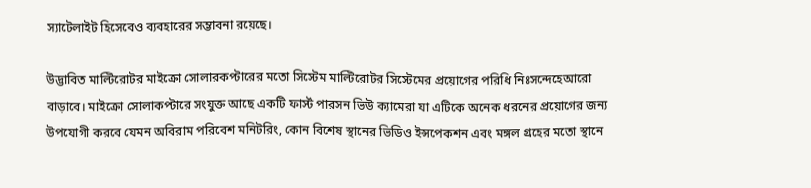স্যাটেলাইট হিসেবেও ব্যবহারের সম্ভাবনা রয়েছে।

উদ্ভাবিত মাল্টিরোটর মাইক্রো সোলারকপ্টারের মতো সিস্টেম মাল্টিরোটর সিস্টেমের প্রয়োগের পরিধি নিঃসন্দেহেআরো বাড়াবে। মাইক্রো সোলাকপ্টারে সংযুক্ত আছে একটি ফার্স্ট পারসন ভিউ ক্যামেরা যা এটিকে অনেক ধরনের প্রয়োগের জন্য উপযোগী করবে যেমন অবিরাম পরিবেশ মনিটরিং, কোন বিশেষ স্থানের ভিডিও ইন্সপেকশন এবং মঙ্গল গ্রহের মতো স্থানে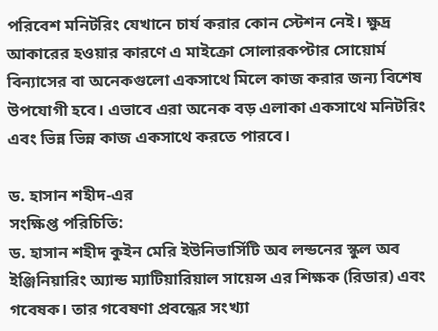পরিবেশ মনিটরিং যেখানে চার্য করার কোন স্টেশন নেই। ক্ষুদ্র আকারের হওয়ার কারণে এ মাইক্রো সোলারকপ্টার সোয়োর্ম বিন্যাসের বা অনেকগুলো একসাথে মিলে কাজ করার জন্য বিশেষ উপযোগী হবে। এভাবে এরা অনেক বড় এলাকা একসাথে মনিটরিং এবং ভিন্ন ভিন্ন কাজ একসাথে করতে পারবে।

ড. হাসান শহীদ-এর
সংক্ষিপ্ত পরিচিতি:
ড. হাসান শহীদ কুইন মেরি ইউনিভার্সিটি অব লন্ডনের স্কুল অব ইঞ্জিনিয়ারিং অ্যান্ড ম্যাটিয়ারিয়াল সায়েন্স এর শিক্ষক (রিডার) এবং গবেষক। তার গবেষণা প্রবন্ধের সংখ্যা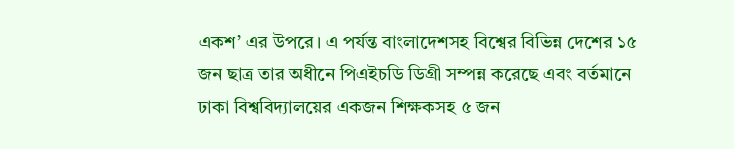একশ’ এর উপরে। এ পর্যন্ত বাংলাদেশসহ বিশ্বের বিভিন্ন দেশের ১৫ জন ছাত্র তার অধীনে পিএইচডি ডিগ্রী সম্পন্ন করেছে এবং বর্তমানে ঢাকা বিশ্ববিদ্যালয়ের একজন শিক্ষকসহ ৫ জন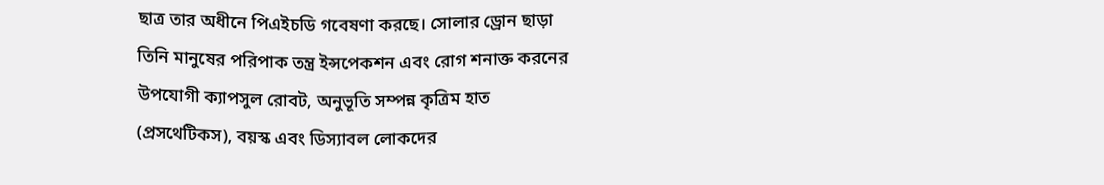ছাত্র তার অধীনে পিএইচডি গবেষণা করছে। সোলার ড্রোন ছাড়া তিনি মানুষের পরিপাক তন্ত্র ইন্সপেকশন এবং রোগ শনাক্ত করনের উপযোগী ক্যাপসুল রোবট, অনুভূতি সম্পন্ন কৃত্রিম হাত (প্রসথেটিকস), বয়স্ক এবং ডিস্যাবল লোকদের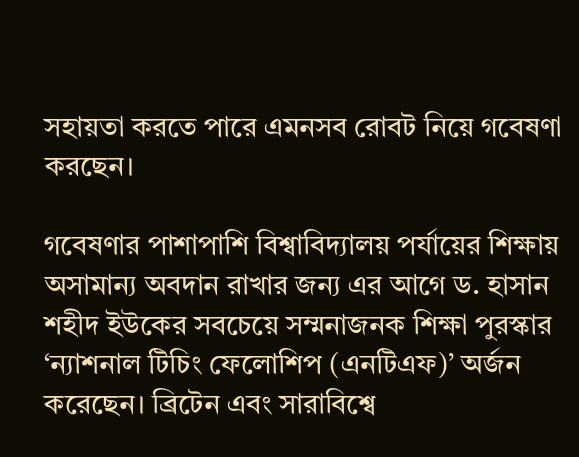সহায়তা করতে পারে এমনসব রোবট নিয়ে গবেষণা করছেন।

গবেষণার পাশাপাশি বিশ্বাবিদ্যালয় পর্যায়ের শিক্ষায় অসামান্য অবদান রাখার জন্য এর আগে ড. হাসান শহীদ ইউকের সবচেয়ে সম্মনাজনক শিক্ষা পুরস্কার ‘ন্যাশনাল টিচিং ফেলোশিপ (এনটিএফ)’ অর্জন করেছেন। ব্রিটেন এবং সারাবিশ্বে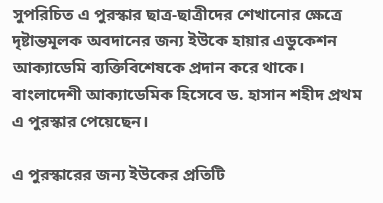সুপরিচিত এ পুরস্কার ছাত্র-ছাত্রীদের শেখানোর ক্ষেত্রে দৃষ্টান্তমূলক অবদানের জন্য ইউকে হায়ার এডুকেশন আক্যাডেমি ব্যক্তিবিশেষকে প্রদান করে থাকে। বাংলাদেশী আক্যাডেমিক হিসেবে ড. হাসান শহীদ প্রথম এ পুরস্কার পেয়েছেন।

এ পুরস্কারের জন্য ইউকের প্রতিটি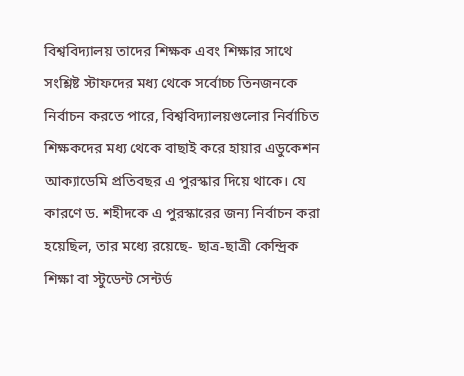বিশ্ববিদ্যালয় তাদের শিক্ষক এবং শিক্ষার সাথে সংশ্লিষ্ট স্টাফদের মধ্য থেকে সর্বোচ্চ তিনজনকে নির্বাচন করতে পারে, বিশ্ববিদ্যালয়গুলোর নির্বাচিত শিক্ষকদের মধ্য থেকে বাছাই করে হায়ার এডুকেশন আক্যাডেমি প্রতিবছর এ পুরস্কার দিয়ে থাকে। যে কারণে ড. শহীদকে এ পুরস্কারের জন্য নির্বাচন করা হয়েছিল, তার মধ্যে রয়েছে- ছাত্র-ছাত্রী কেন্দ্রিক শিক্ষা বা স্টুডেন্ট সেন্টর্ড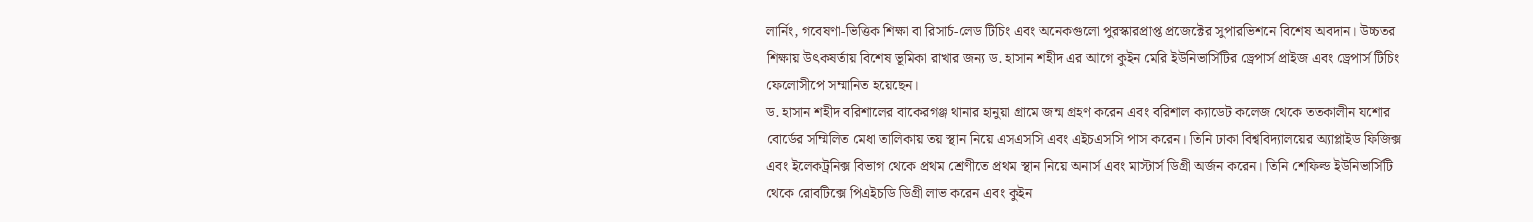লার্নিং, গবেষণা-ভিত্তিক শিক্ষা বা রিসার্চ-লেড টিচিং এবং অনেকগুলো পুরস্কারপ্রাপ্ত প্রজেক্টের সুপারভিশনে বিশেষ অবদান। উচ্চতর শিক্ষায় উৎকষর্তায় বিশেষ ভূমিকা রাখার জন্য ড. হাসান শহীদ এর আগে কুইন মেরি ইউনিভার্সিটির ড্রেপার্স প্রাইজ এবং ড্রেপার্স টিচিং ফেলোসীপে সম্মানিত হয়েছেন।
ড. হাসান শহীদ বরিশালের বাকেরগঞ্জ থানার হানুয়া গ্রামে জন্ম গ্রহণ করেন এবং বরিশাল ক্যাডেট কলেজ থেকে ততকালীন যশোর বোর্ডের সম্মিলিত মেধা তালিকায় তয় স্থান নিয়ে এসএসসি এবং এইচএসসি পাস করেন। তিনি ঢাকা বিশ্ববিদ্যালয়ের অ্যাপ্লাইড ফিজিক্স এবং ইলেকট্রনিক্স বিভাগ থেকে প্রথম শ্রেণীতে প্রথম স্থান নিয়ে অনার্স এবং মাস্টার্স ডিগ্রী অর্জন করেন। তিনি শেফিল্ড ইউনিভার্সিটি থেকে রোবটিক্সে পিএইচডি ডিগ্রী লাভ করেন এবং কুইন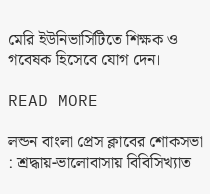মেরি ইউনিভার্সিটিতে শিক্ষক ও গবেষক হিসেবে যোগ দেন।

READ MORE

লন্ডন বাংলা প্রেস ক্লাবের শোকসভা : শ্রদ্ধায়-ভালোবাসায় বিবিসিখ্যাত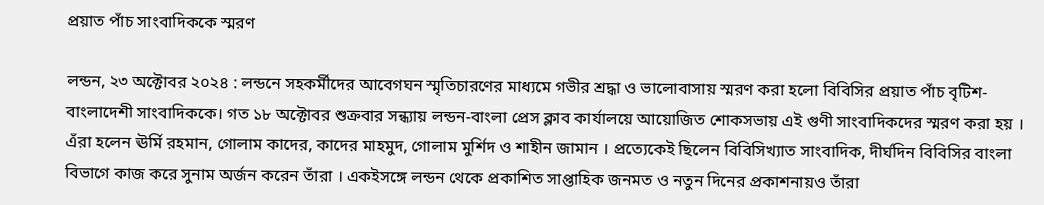প্রয়াত পাঁচ সাংবাদিককে স্মরণ

লন্ডন, ২৩ অক্টোবর ২০২৪ : লন্ডনে সহকর্মীদের আবেগঘন স্মৃতিচারণের মাধ্যমে গভীর শ্রদ্ধা ও ভালোবাসায় স্মরণ করা হলো বিবিসির প্রয়াত পাঁচ বৃটিশ-বাংলাদেশী সাংবাদিককে। গত ১৮ অক্টোবর শুক্রবার সন্ধ্যায় লন্ডন-বাংলা প্রেস ক্লাব কার্যালয়ে আয়োজিত শোকসভায় এই গুণী সাংবাদিকদের স্মরণ করা হয় । এঁরা হলেন ঊর্মি রহমান, গোলাম কাদের, কাদের মাহমুদ, গোলাম মুর্শিদ ও শাহীন জামান । প্রত্যেকেই ছিলেন বিবিসিখ্যাত সাংবাদিক, দীর্ঘদিন বিবিসির বাংলা বিভাগে কাজ করে সুনাম অর্জন করেন তাঁরা । একইসঙ্গে লন্ডন থেকে প্রকাশিত সাপ্তাহিক জনমত ও নতুন দিনের প্রকাশনায়ও তাঁরা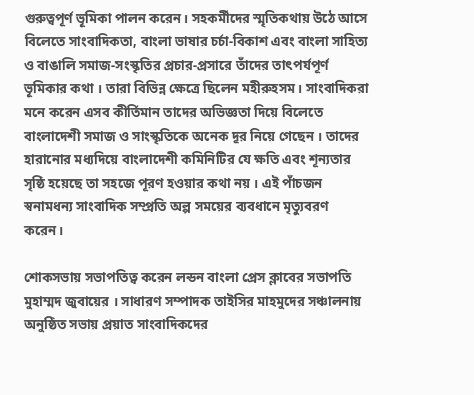গুরুত্বপূর্ণ ভূমিকা পালন করেন। সহকর্মীদের স্মৃতিকথায় উঠে আসে বিলেতে সাংবাদিকতা, বাংলা ভাষার চর্চা-বিকাশ এবং বাংলা সাহিত্য ও বাঙালি সমাজ-সংস্কৃতির প্রচার-প্রসারে তাঁদের তাৎপর্যপূর্ণ ভূমিকার কথা । তারা বিভিন্ন ক্ষেত্রে ছিলেন মহীরুহসম। সাংবাদিকরা মনে করেন এসব কীর্তিমান তাদের অভিজ্ঞতা দিয়ে বিলেতে বাংলাদেশী সমাজ ও সাংস্কৃতিকে অনেক দূর নিয়ে গেছেন । তাদের হারানোর মধ্যদিয়ে বাংলাদেশী কমিনিটির যে ক্ষতি এবং শূন্যতার সৃষ্ঠি হয়েছে তা সহজে পূরণ হওয়ার কথা নয় । এই পাঁচজন স্বনামধন্য সাংবাদিক সম্প্রতি অল্প সময়ের ব্যবধানে মৃত্যুবরণ করেন।

শোকসভায় সভাপতিত্ব করেন লন্ডন বাংলা প্রেস ক্লাবের সভাপতি মুহাম্মদ জুবায়ের । সাধারণ সম্পাদক তাইসির মাহমুদের সঞ্চালনায় অনুষ্ঠিত সভায় প্রয়াত সাংবাদিকদের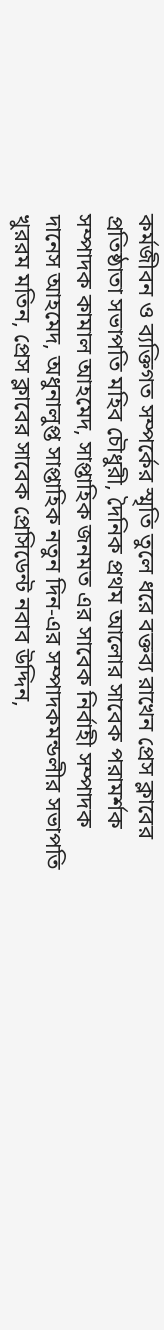কর্মজীবন ও ব্যক্তিগত সম্পর্কের স্মৃতি তুলে ধরে বক্তব্য রাখেন প্রেস ক্লাবের প্রতিষ্ঠাতা সভাপতি মহিব চৌধুরী, দৈনিক প্রথম আলোর সাবেক পরামর্শক সম্পাদক কামাল আহমেদ, সাপ্তাহিক জনমত এর সাবেক নির্বাহী সম্পাদক দানেস আহমেদ, অধুনালুপ্ত সাপ্তাহিক নতুন দিন-এর সম্পাদকমন্ডলীর সভাপতি খুররম মতিন, প্রেস ক্লাবের সাবেক প্রেসিডেন্ট নবাব উদ্দিন,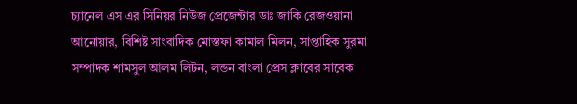চ্যানেল এস এর সিনিয়র নিউজ প্রেজেন্টার ডাঃ জাকি রেজওয়ানা আনোয়ার, বিশিষ্ট সাংবাদিক মোস্তফা কামাল মিলন, সাপ্তাহিক সুরমা সম্পাদক শামসুল আলম লিটন, লন্ডন বাংলা প্রেস ক্লাবের সাবেক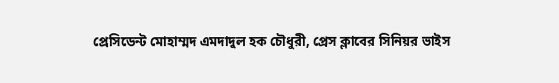প্রেসিডেন্ট মোহাম্মদ এমদাদুল হক চৌধুরী, প্রেস ক্লাবের সিনিয়র ভাইস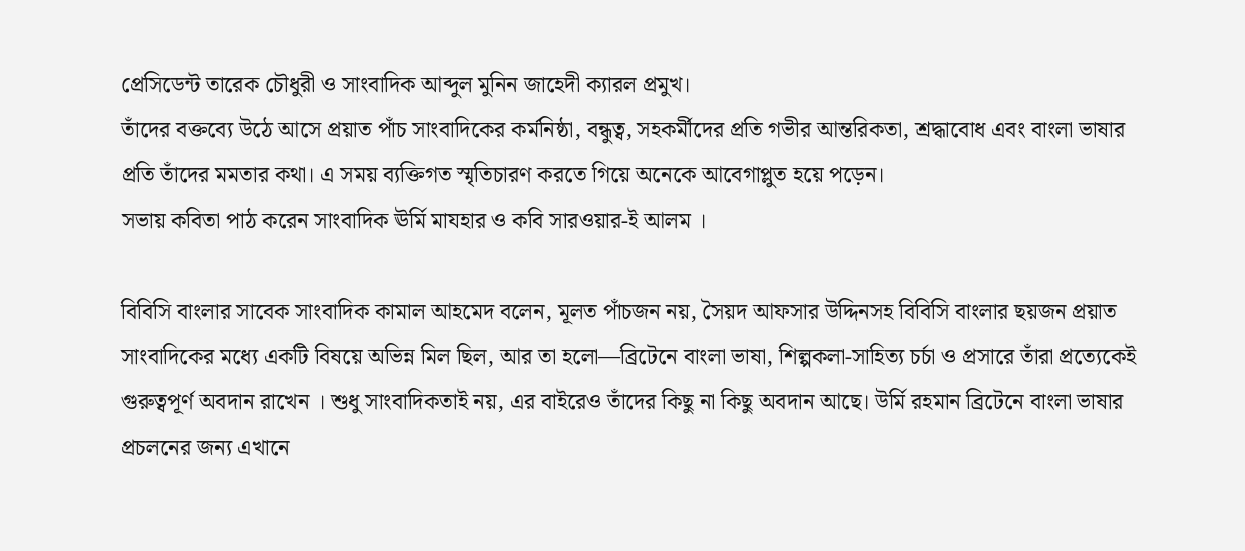প্রেসিডেন্ট তারেক চৌধুরী ও সাংবাদিক আব্দুল মুনিন জাহেদী ক্যারল প্রমুখ।
তাঁদের বক্তব্যে উঠে আসে প্রয়াত পাঁচ সাংবাদিকের কর্মনিষ্ঠা, বন্ধুত্ব, সহকর্মীদের প্রতি গভীর আন্তরিকতা, শ্রদ্ধাবোধ এবং বাংলা ভাষার প্রতি তাঁদের মমতার কথা। এ সময় ব্যক্তিগত স্মৃতিচারণ করতে গিয়ে অনেকে আবেগাপ্লুত হয়ে পড়েন।
সভায় কবিতা পাঠ করেন সাংবাদিক ঊর্মি মাযহার ও কবি সারওয়ার-ই আলম ।

বিবিসি বাংলার সাবেক সাংবাদিক কামাল আহমেদ বলেন, মূলত পাঁচজন নয়, সৈয়দ আফসার উদ্দিনসহ বিবিসি বাংলার ছয়জন প্রয়াত সাংবাদিকের মধ্যে একটি বিষয়ে অভিন্ন মিল ছিল, আর তা হলো—ব্রিটেনে বাংলা ভাষা, শিল্পকলা-সাহিত্য চর্চা ও প্রসারে তাঁরা প্রত্যেকেই গুরুত্বপূর্ণ অবদান রাখেন । শুধু সাংবাদিকতাই নয়, এর বাইরেও তাঁদের কিছু না কিছু অবদান আছে। উর্মি রহমান ব্রিটেনে বাংলা ভাষার প্রচলনের জন্য এখানে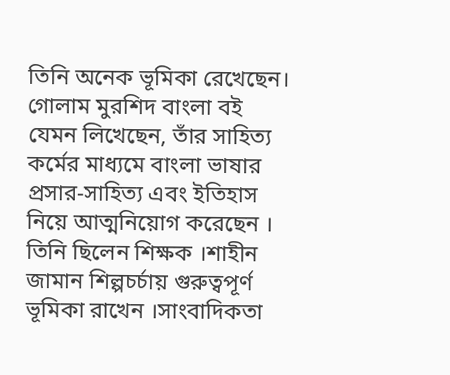তিনি অনেক ভূমিকা রেখেছেন। গোলাম মুরশিদ বাংলা বই যেমন লিখেছেন, তাঁর সাহিত্য কর্মের মাধ্যমে বাংলা ভাষার প্রসার-সাহিত্য এবং ইতিহাস নিয়ে আত্মনিয়োগ করেছেন । তিনি ছিলেন শিক্ষক ।শাহীন জামান শিল্পচর্চায় গুরুত্বপূর্ণ ভূমিকা রাখেন ।সাংবাদিকতা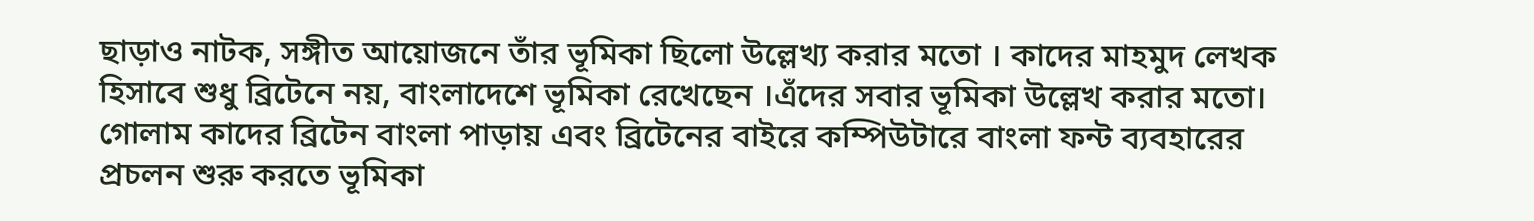ছাড়াও নাটক, সঙ্গীত আয়োজনে তাঁর ভূমিকা ছিলো উল্লেখ্য করার মতো । কাদের মাহমুদ লেখক হিসাবে শুধু ব্রিটেনে নয়, বাংলাদেশে ভূমিকা রেখেছেন ।এঁদের সবার ভূমিকা উল্লেখ করার মতো। গোলাম কাদের ব্রিটেন বাংলা পাড়ায় এবং ব্রিটেনের বাইরে কম্পিউটারে বাংলা ফন্ট ব্যবহারের প্রচলন শুরু করতে ভূমিকা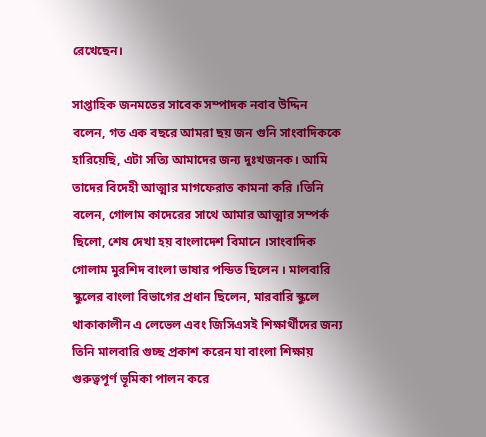রেখেছেন।

সাপ্তাহিক জনমতের সাবেক সম্পাদক নবাব উদ্দিন বলেন, গত এক বছরে আমরা ছয় জন গুনি সাংবাদিককে হারিয়েছি, এটা সত্যি আমাদের জন্য দুঃখজনক। আমি তাদের বিদেহী আত্মার মাগফেরাত কামনা করি ।তিনি বলেন, গোলাম কাদেরের সাথে আমার আত্মার সম্পর্ক ছিলো, শেষ দেখা হয় বাংলাদেশ বিমানে ।সাংবাদিক গোলাম মুরশিদ বাংলা ভাষার পন্ডিত ছিলেন । মালবারি স্কুলের বাংলা বিভাগের প্রধান ছিলেন, মারবারি স্কুলে থাকাকালীন এ লেভেল এবং জিসিএসই শিক্ষার্থীদের জন্য তিনি মালবারি গুচ্ছ প্রকাশ করেন যা বাংলা শিক্ষায় গুরুত্বপূর্ণ ভূমিকা পালন করে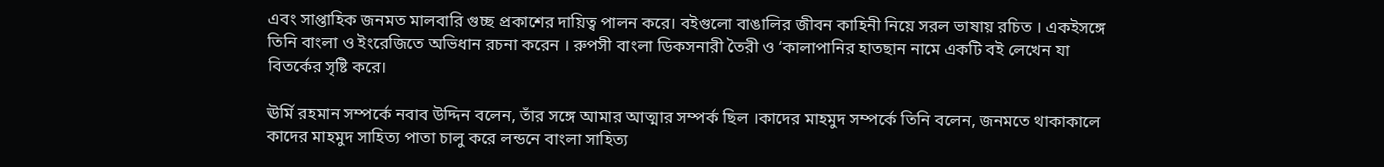এবং সাপ্তাহিক জনমত মালবারি গুচ্ছ প্রকাশের দায়িত্ব পালন করে। বইগুলো বাঙালির জীবন কাহিনী নিয়ে সরল ভাষায় রচিত । একইসঙ্গে তিনি বাংলা ও ইংরেজিতে অভিধান রচনা করেন । রুপসী বাংলা ডিকসনারী তৈরী ও ‘কালাপানির হাতছান নামে একটি বই লেখেন যা বিতর্কের সৃষ্টি করে।

ঊর্মি রহমান সম্পর্কে নবাব উদ্দিন বলেন, তাঁর সঙ্গে আমার আত্মার সম্পর্ক ছিল ।কাদের মাহমুদ সম্পর্কে তিনি বলেন, জনমতে থাকাকালে কাদের মাহমুদ সাহিত্য পাতা চালু করে লন্ডনে বাংলা সাহিত্য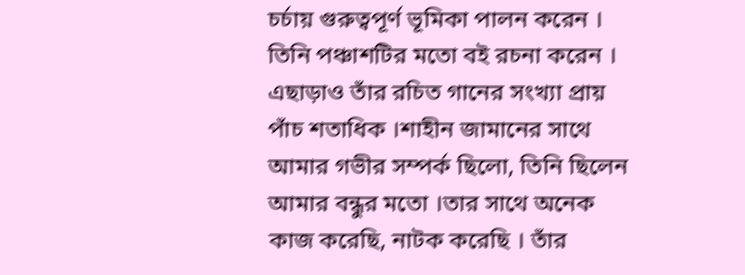চর্চায় গুরুত্বপূর্ণ ভূমিকা পালন করেন । তিনি পঞ্চাশটির মতো বই রচনা করেন । এছাড়াও তাঁর রচিত গানের সংখ্যা প্রায় পাঁচ শতাধিক ।শাহীন জামানের সাথে আমার গভীর সম্পর্ক ছিলো, তিনি ছিলেন আমার বন্ধুর মতো ।তার সাথে অনেক কাজ করেছি, নাটক করেছি । তাঁর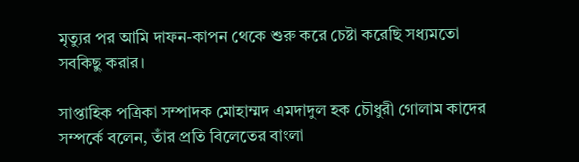মৃত্যুর পর আমি দাফন-কাপন থেকে শুরু করে চেষ্টা করেছি সধ্যমতো সবকিছু করার।

সাপ্তাহিক পত্রিকা সম্পাদক মোহাম্মদ এমদাদুল হক চৌধুরী গোলাম কাদের সম্পর্কে বলেন, তাঁর প্রতি বিলেতের বাংলা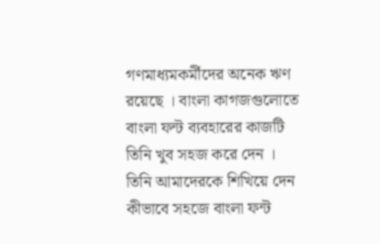গণমাধ্যমকর্মীদের অনেক ঋণ রয়েছে । বাংলা কাগজগুলোতে বাংলা ফন্ট ব্যবহারের কাজটি তিনি খুব সহজ করে দেন । তিনি আমাদেরকে শিখিয়ে দেন কীভাবে সহজে বাংলা ফন্ট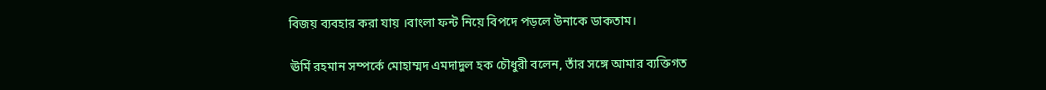বিজয় ব্যবহার করা যায় ।বাংলা ফন্ট নিয়ে বিপদে পড়লে উনাকে ডাকতাম।

ঊর্মি রহমান সম্পর্কে মোহাম্মদ এমদাদুল হক চৌধুরী বলেন, তাঁর সঙ্গে আমার ব্যক্তিগত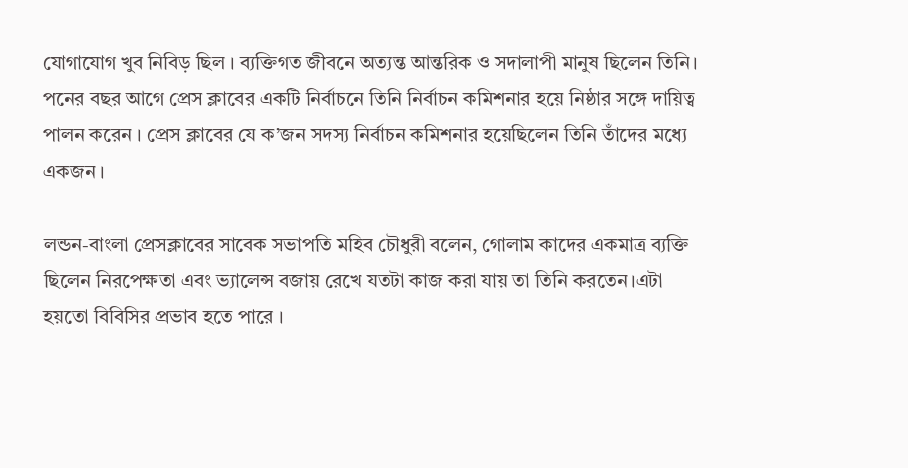যোগাযোগ খুব নিবিড় ছিল । ব্যক্তিগত জীবনে অত্যন্ত আন্তরিক ও সদালাপী মানুষ ছিলেন তিনি। পনের বছর আগে প্রেস ক্লাবের একটি নির্বাচনে তিনি নির্বাচন কমিশনার হয়ে নিষ্ঠার সঙ্গে দায়িত্ব পালন করেন । প্রেস ক্লাবের যে ক’জন সদস্য নির্বাচন কমিশনার হয়েছিলেন তিনি তাঁদের মধ্যে একজন ।

লন্ডন-বাংলা প্রেসক্লাবের সাবেক সভাপতি মহিব চৌধুরী বলেন, গোলাম কাদের একমাত্র ব্যক্তি ছিলেন নিরপেক্ষতা এবং ভ্যালেন্স বজায় রেখে যতটা কাজ করা যায় তা তিনি করতেন।এটা হয়তো বিবিসির প্রভাব হতে পারে ।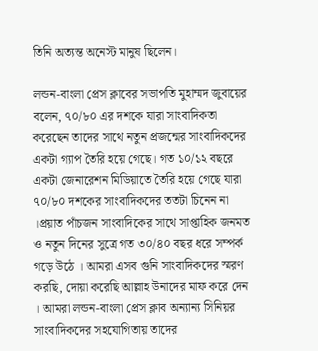তিনি অত্যন্ত অনেস্ট মানুষ ছিলেন।

লন্ডন-বাংলা প্রেস ক্লাবের সভাপতি মুহাম্মদ জুবায়ের বলেন, ৭০/৮০ এর দশকে যারা সাংবাদিকতা করেছেন তাদের সাথে নতুন প্রজন্মের সাংবাদিকদের একটা গ্যাপ তৈরি হয়ে গেছে। গত ১০/১২ বছরে একটা জেনারেশন মিডিয়াতে তৈরি হয়ে গেছে যারা ৭০/৮০ দশকের সাংবাদিকদের ততটা চিনেন না ।প্রয়াত পাঁচজন সাংবাদিকের সাথে সাপ্তাহিক জনমত ও নতুন দিনের সুত্রে গত ৩০/৪০ বছর ধরে সম্পর্ক গড়ে উঠে । আমরা এসব গুনি সাংবাদিকদের স্মরণ করছি, দোয়া করেছি আল্লাহ উনাদের মাফ করে দেন । আমরা লন্ডন-বাংলা প্রেস ক্লাব অন্যান্য সিনিয়র সাংবাদিকদের সহযোগিতায় তাদের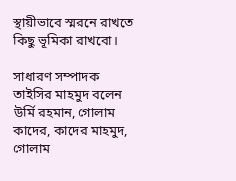স্থায়ীভাবে স্মরনে রাখতে কিছু ভূমিকা রাখবো।

সাধারণ সম্পাদক তাইসির মাহমুদ বলেন উর্মি রহমান, গোলাম কাদের, কাদের মাহমুদ, গোলাম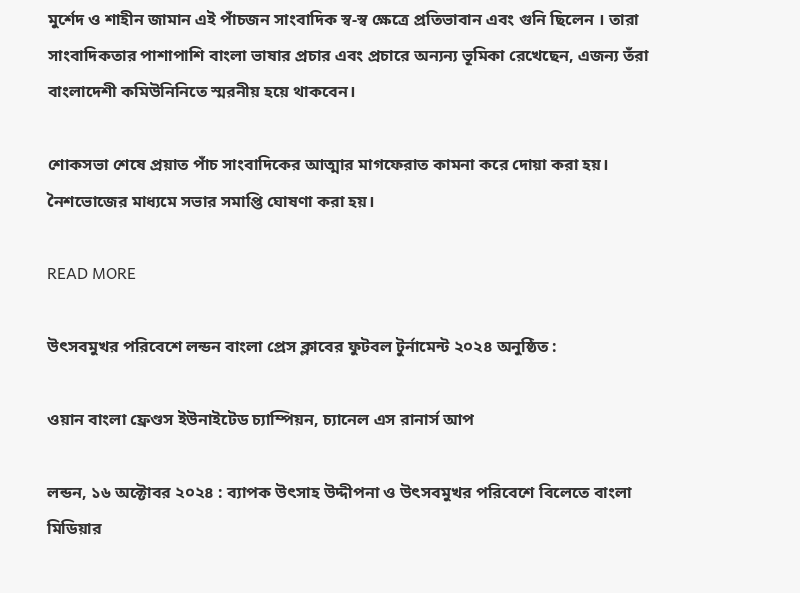মুর্শেদ ও শাহীন জামান এই পাঁচজন সাংবাদিক স্ব-স্ব ক্ষেত্রে প্রতিভাবান এবং গুনি ছিলেন । তারা সাংবাদিকতার পাশাপাশি বাংলা ভাষার প্রচার এবং প্রচারে অন্যন্য ভূমিকা রেখেছেন, এজন্য তঁরা বাংলাদেশী কমিউনিনিতে স্মরনীয় হয়ে থাকবেন।

শোকসভা শেষে প্রয়াত পাঁচ সাংবাদিকের আত্মার মাগফেরাত কামনা করে দোয়া করা হয়। নৈশভোজের মাধ্যমে সভার সমাপ্তি ঘোষণা করা হয়।

READ MORE

উৎসবমুখর পরিবেশে লন্ডন বাংলা প্রেস ক্লাবের ফুটবল টুর্নামেন্ট ২০২৪ অনুষ্ঠিত :

ওয়ান বাংলা ফ্রেণ্ডস ইউনাইটেড চ্যাম্পিয়ন, চ্যানেল এস রানার্স আপ

লন্ডন, ১৬ অক্টোবর ২০২৪ : ব্যাপক উৎসাহ উদ্দীপনা ও উৎসবমুখর পরিবেশে বিলেতে বাংলা মিডিয়ার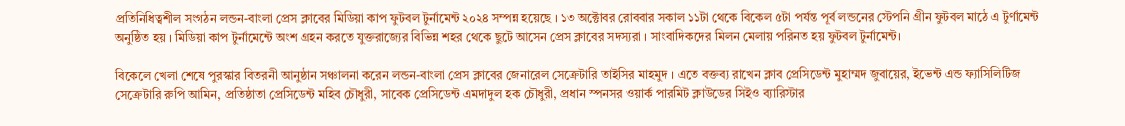প্রতিনিধিত্বশীল সংগঠন লন্ডন-বাংলা প্রেস ক্লাবের মিডিয়া কাপ ফুটবল টুর্নামেন্ট ২০২৪ সম্পন্ন হয়েছে । ১৩ অক্টোবর রোববার সকাল ১১টা থেকে বিকেল ৫টা পর্যন্ত পূর্ব লন্ডনের স্টেপনি গ্রীন ফুটবল মাঠে এ টুর্ণামেন্ট অনুষ্ঠিত হয় । মিডিয়া কাপ টুর্নামেন্টে অংশ গ্রহন করতে যুক্তরাজ্যের বিভিন্ন শহর থেকে ছুটে আসেন প্রেস ক্লাবের সদস্যরা । সাংবাদিকদের মিলন মেলায় পরিনত হয় ফুটবল টুর্নামেন্ট।

বিকেলে খেলা শেষে পুরস্কার বিতরনী আনুষ্ঠান সঞ্চালনা করেন লন্ডন-বাংলা প্রেস ক্লাবের জেনারেল সেক্রেটারি তাইসির মাহমুদ । এতে বক্তব্য রাখেন ক্লাব প্রেসিডেন্ট মুহাম্মদ জুবায়ের, ইভেন্ট এন্ড ফ্যাসিলিটিজ সেক্রেটারি রুপি আমিন, প্রতিষ্ঠাতা প্রেসিডেন্ট মহিব চৌধুরী, সাবেক প্রেসিডেন্ট এমদাদুল হক চৌধুরী, প্রধান স্পনসর ওয়ার্ক পারমিট ক্লাউডের সিইও ব্যারিস্টার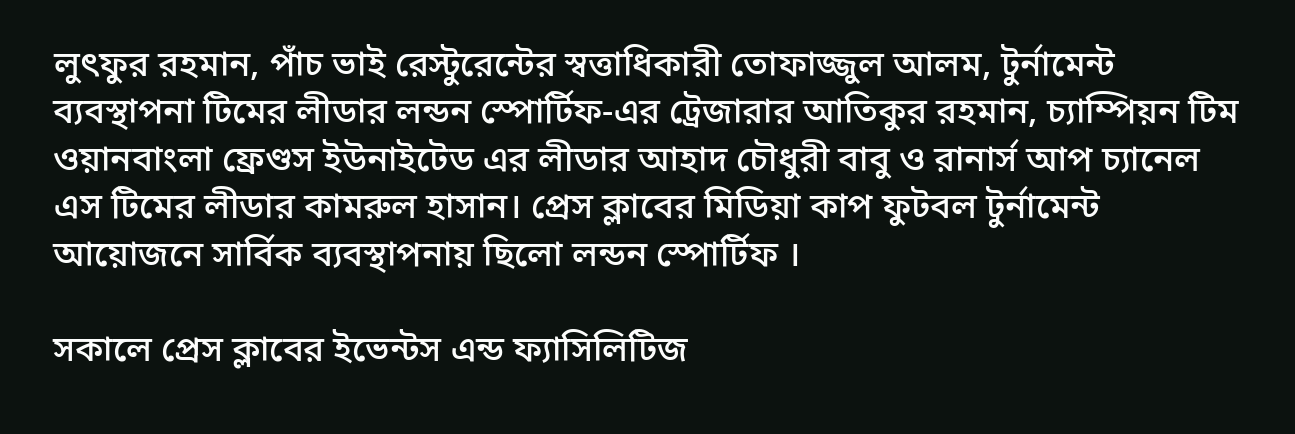লুৎফুর রহমান, পাঁচ ভাই রেস্টুরেন্টের স্বত্তাধিকারী তোফাজ্জুল আলম, টুর্নামেন্ট ব্যবস্থাপনা টিমের লীডার লন্ডন স্পোর্টিফ-এর ট্রেজারার আতিকুর রহমান, চ্যাম্পিয়ন টিম ওয়ানবাংলা ফ্রেণ্ডস ইউনাইটেড এর লীডার আহাদ চৌধুরী বাবু ও রানার্স আপ চ্যানেল এস টিমের লীডার কামরুল হাসান। প্রেস ক্লাবের মিডিয়া কাপ ফুটবল টুর্নামেন্ট আয়োজনে সার্বিক ব্যবস্থাপনায় ছিলো লন্ডন স্পোর্টিফ ।

সকালে প্রেস ক্লাবের ইভেন্টস এন্ড ফ্যাসিলিটিজ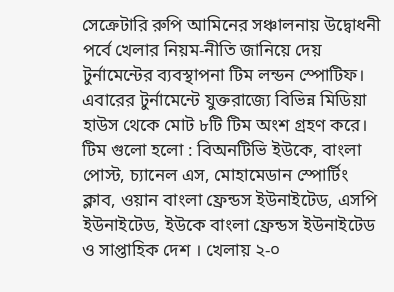সেক্রেটারি রুপি আমিনের সঞ্চালনায় উদ্বোধনী পর্বে খেলার নিয়ম-নীতি জানিয়ে দেয় টুর্নামেন্টের ব্যবস্থাপনা টিম লন্ডন স্পোটিফ।
এবারের টুর্নামেন্টে যুক্তরাজ্যে বিভিন্ন মিডিয়া হাউস থেকে মোট ৮টি টিম অংশ গ্রহণ করে। টিম গুলো হলো : বিঅনটিভি ইউকে, বাংলা পোস্ট, চ্যানেল এস, মোহামেডান স্পোর্টিং ক্লাব, ওয়ান বাংলা ফ্রেন্ডস ইউনাইটেড, এসপি ইউনাইটেড, ইউকে বাংলা ফ্রেন্ডস ইউনাইটেড ও সাপ্তাহিক দেশ । খেলায় ২-০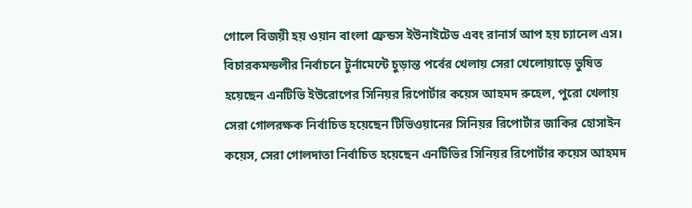গোলে বিজয়ী হয় ওয়ান বাংলা ফ্রেন্ডস ইউনাইটেড এবং রানার্স আপ হয় চ্যানেল এস।
বিচারকমন্ডলীর নির্বাচনে টুর্নামেন্টে চুড়ান্ত পর্বের খেলায় সেরা খেলোয়াড়ে ভুষিত হয়েছেন এনটিভি ইউরোপের সিনিয়র রিপোর্টার কয়েস আহমদ রুহেল, পুরো খেলায় সেরা গোলরক্ষক নির্বাচিত হয়েছেন টিভিওয়ানের সিনিয়র রিপোর্টার জাকির হোসাইন কয়েস, সেরা গোলদাতা নির্বাচিত হয়েছেন এনটিভির সিনিয়র রিপোর্টার কয়েস আহমদ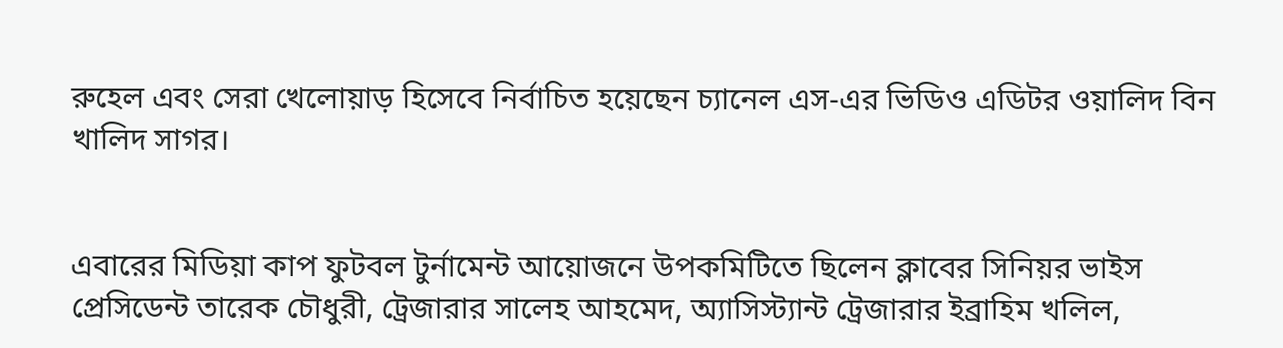রুহেল এবং সেরা খেলোয়াড় হিসেবে নির্বাচিত হয়েছেন চ্যানেল এস-এর ভিডিও এডিটর ওয়ালিদ বিন খালিদ সাগর।


এবারের মিডিয়া কাপ ফুটবল টুর্নামেন্ট আয়োজনে উপকমিটিতে ছিলেন ক্লাবের সিনিয়র ভাইস প্রেসিডেন্ট তারেক চৌধুরী, ট্রেজারার সালেহ আহমেদ, অ্যাসিস্ট্যান্ট ট্রেজারার ইব্রাহিম খলিল,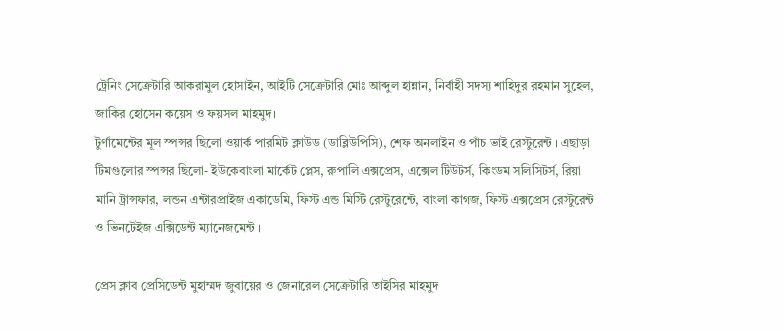ট্রেনিং সেক্রেটারি আকরামুল হোসাইন, আইটি সেক্রেটারি মোঃ আব্দুল হান্নান, নির্বাহী সদস্য শাহিদুর রহমান সুহেল, জাকির হোসেন কয়েস ও ফয়সল মাহমুদ।
টুর্ণামেন্টের মূল স্পন্সর ছিলো ওয়ার্ক পারমিট ক্লাউড (ডাব্লিউপিসি), শেফ অনলাইন ও পাঁচ ভাই রেস্টুরেন্ট । এছাড়া টিমগুলোর স্পন্সর ছিলো- ইউকেবাংলা মার্কেট প্লেস, রুপালি এক্সপ্রেস, এক্সেল টিউটর্স, কিংডম সলিসিটর্স, রিয়া মানি ট্রান্সফার, লন্ডন এন্টারপ্রাইজ একাডেমি, ফিস্ট এন্ড মিস্টি রেস্টুরেন্টে, বাংলা কাগজ, ফিস্ট এক্সপ্রেস রেস্টুরেন্ট ও ভিনটেইজ এক্সিডেন্ট ম্যানেজমেন্ট ।

প্রেস ক্লাব প্রেসিডেন্ট মুহাম্মদ জুবায়ের ও জেনারেল সেক্রেটারি তাইসির মাহমুদ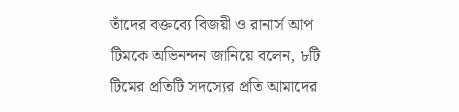তাঁদের বক্তব্যে বিজয়ী ও রানার্স আপ টিমকে অভিনন্দন জানিয়ে বলেন, ৮টি টিমের প্রতিটি সদস্যের প্রতি আমাদের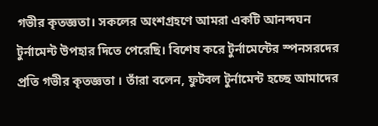গভীর কৃতজ্ঞতা। সকলের অংশগ্রহণে আমরা একটি আনন্দঘন টুর্নামেন্ট উপহার দিতে পেরেছি। বিশেষ করে টুর্নামেন্টের স্পনসরদের প্রতি গভীর কৃতজ্ঞতা । তাঁরা বলেন, ফুটবল টুর্নামেন্ট হচ্ছে আমাদের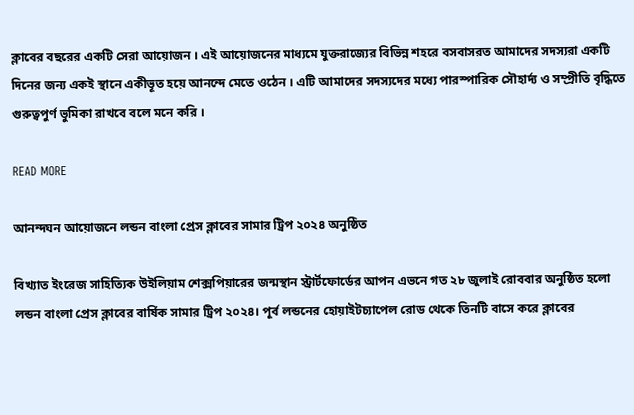ক্লাবের বছরের একটি সেরা আয়োজন । এই আয়োজনের মাধ্যমে যুক্তরাজ্যের বিভিন্ন শহরে বসবাসরত আমাদের সদস্যরা একটি দিনের জন্য একই স্থানে একীভূত হয়ে আনন্দে মেতে ওঠেন । এটি আমাদের সদস্যদের মধ্যে পারস্পারিক সৌহার্দ্য ও সম্প্রীতি বৃদ্ধিতে গুরুত্বপুর্ণ ভুমিকা রাখবে বলে মনে করি ।

READ MORE

আনন্দঘন আয়োজনে লন্ডন বাংলা প্রেস ক্লাবের সামার ট্রিপ ২০২৪ অনুষ্ঠিত

বিখ্যাত ইংরেজ সাহিত্যিক উইলিয়াম শেক্সপিয়ারের জন্মস্থান স্ট্রার্টফোর্ডের আপন এভনে গত ২৮ জুলাই রোববার অনুষ্ঠিত হলো লন্ডন বাংলা প্রেস ক্লাবের বার্ষিক সামার ট্রিপ ২০২৪। পূর্ব লন্ডনের হোয়াইটচ্যাপেল রোড থেকে তিনটি বাসে করে ক্লাবের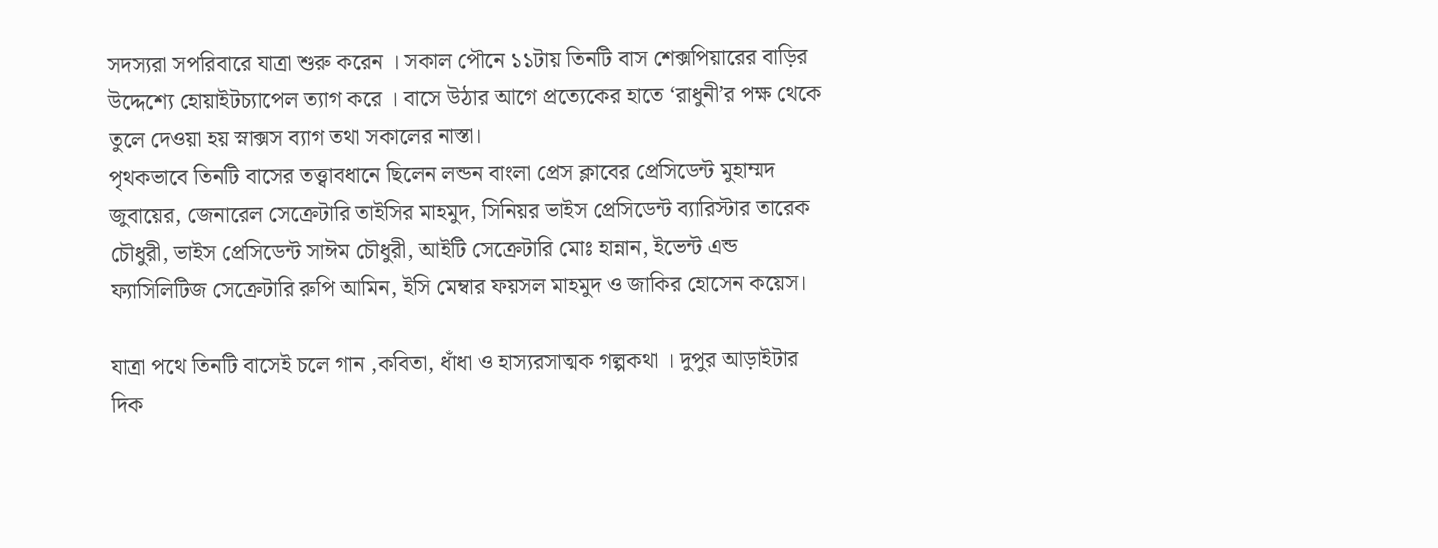সদস্যরা সপরিবারে যাত্রা শুরু করেন । সকাল পৌনে ১১টায় তিনটি বাস শেক্সপিয়ারের বাড়ির উদ্দেশ্যে হোয়াইটচ্যাপেল ত্যাগ করে । বাসে উঠার আগে প্রত্যেকের হাতে ‘রাধুনী’র পক্ষ থেকে তুলে দেওয়া হয় স্নাক্সস ব্যাগ তথা সকালের নাস্তা।
পৃথকভাবে তিনটি বাসের তত্ত্বাবধানে ছিলেন লন্ডন বাংলা প্রেস ক্লাবের প্রেসিডেন্ট মুহাম্মদ জুবায়ের, জেনারেল সেক্রেটারি তাইসির মাহমুদ, সিনিয়র ভাইস প্রেসিডেন্ট ব্যারিস্টার তারেক চৌধুরী, ভাইস প্রেসিডেন্ট সাঈম চৌধুরী, আইটি সেক্রেটারি মোঃ হান্নান, ইভেন্ট এন্ড ফ্যাসিলিটিজ সেক্রেটারি রুপি আমিন, ইসি মেম্বার ফয়সল মাহমুদ ও জাকির হোসেন কয়েস।

যাত্রা পথে তিনটি বাসেই চলে গান ,কবিতা, ধাঁধা ও হাস্যরসাত্মক গল্পকথা ‌। দুপুর আড়াইটার দিক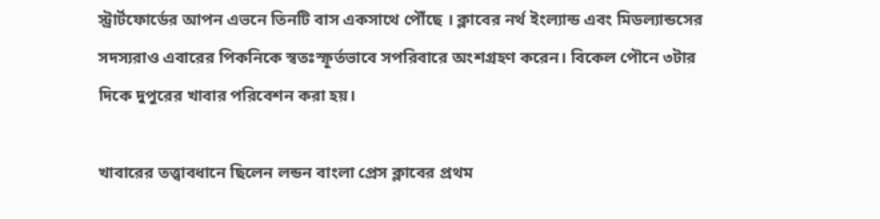স্ট্রার্টফোর্ডের আপন এভনে তিনটি বাস একসাথে পৌঁছে । ক্লাবের নর্থ ইংল্যান্ড এবং মিডল্যান্ডসের সদস্যরাও এবারের পিকনিকে স্বতঃস্ফূর্তভাবে সপরিবারে অংশগ্রহণ করেন। বিকেল পৌনে ৩টার দিকে দুপুরের খাবার পরিবেশন করা হয়।

খাবারের তত্ত্বাবধানে ছিলেন লন্ডন বাংলা প্রেস ক্লাবের প্রথম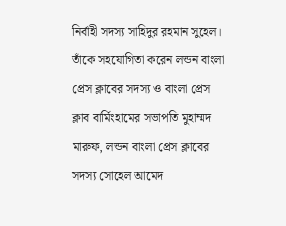নির্বাহী সদস্য সাহিদুর রহমান সুহেল। তাঁকে সহযোগিতা করেন লন্ডন বাংলা প্রেস ক্লাবের সদস্য ও বাংলা প্রেস ক্লাব বার্মিংহামের সভাপতি মুহাম্মদ মারুফ, লন্ডন বাংলা প্রেস ক্লাবের সদস্য সোহেল আমেদ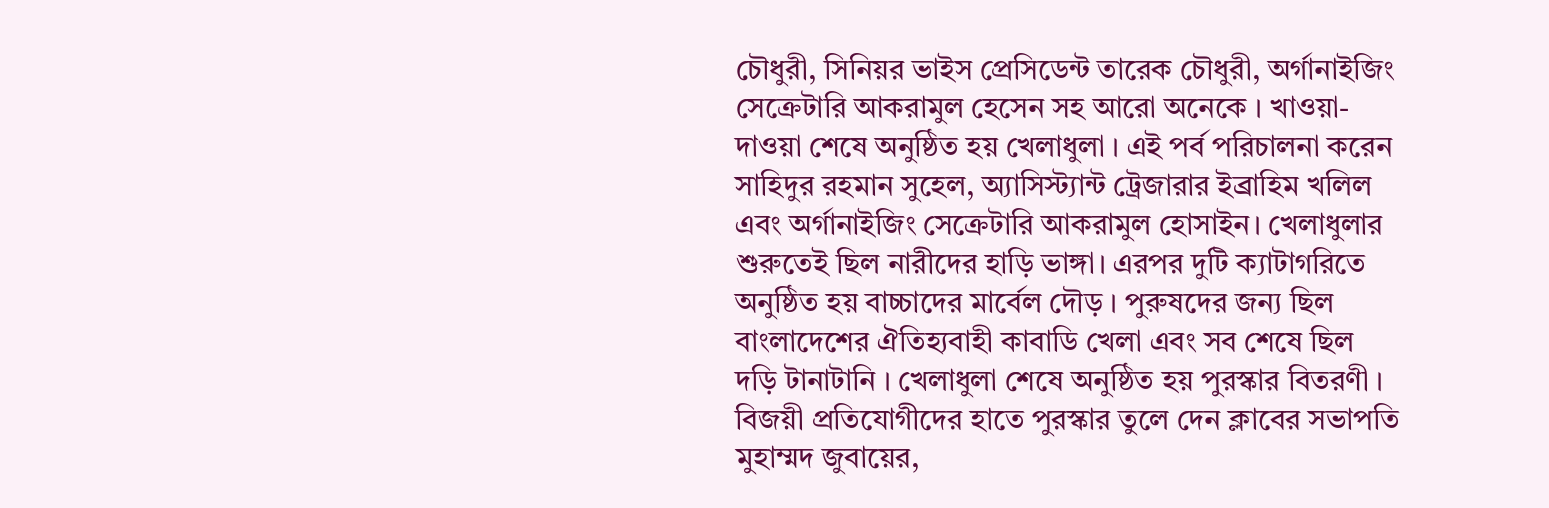চৌধুরী, সিনিয়র ভাইস প্রেসিডেন্ট তারেক চৌধুরী, অর্গানাইজিং সেক্রেটারি আকরামুল হেসেন সহ আরো অনেকে ‌। খাওয়া-দাওয়া শেষে অনুষ্ঠিত হয় খেলাধুলা । এই পর্ব পরিচালনা করেন সাহিদুর রহমান সুহেল, অ্যাসিস্ট্যান্ট ট্রেজারার ইব্রাহিম খলিল এবং অর্গানাইজিং সেক্রেটারি আকরামুল হোসাইন। খেলাধুলার শুরুতেই ছিল নারীদের হাড়ি ভাঙ্গা। এরপর দুটি ক্যাটাগরিতে অনুষ্ঠিত হয় বাচ্চাদের মার্বেল দৌড় । পুরুষদের জন্য ছিল বাংলাদেশের ঐতিহ্যবাহী কাবাডি খেলা এবং সব শেষে ছিল দড়ি টানাটানি । খেলাধুলা শেষে অনুষ্ঠিত হয় পুরস্কার বিতরণী । বিজয়ী প্রতিযোগীদের হাতে পুরস্কার তুলে দেন ক্লাবের সভাপতি মুহাম্মদ জুবায়ের,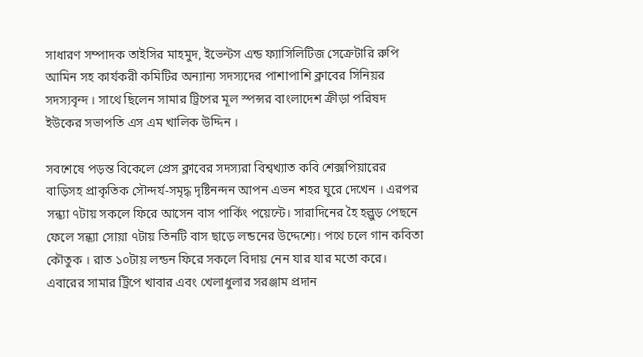সাধারণ সম্পাদক তাইসির মাহমুদ, ইভেন্টস এন্ড ফ্যাসিলিটিজ সেক্রেটারি রুপি আমিন সহ কার্যকরী কমিটির অন্যান্য সদস্যদের পাশাপাশি ক্লাবের সিনিয়র সদস্যবৃন্দ । সাথে ছিলেন সামার ট্রিপের মূল স্পন্সর বাংলাদেশ ক্রীড়া পরিষদ ইউকের সভাপতি এস এম খালিক উদ্দিন ।

সবশেষে পড়ন্ত বিকেলে প্রেস ক্লাবের সদস্যরা বিশ্বখ্যাত কবি শেক্সপিয়ারের বাড়িসহ প্রাকৃতিক সৌন্দর্য-সমৃদ্ধ দৃষ্টিনন্দন আপন এভন শহর ঘুরে দেখেন । এরপর সন্ধ্যা ৭টায় সকলে ফিরে আসেন বাস পার্কিং পয়েন্টে। সারাদিনের হৈ হল্লুড় পেছনে ফেলে সন্ধ্যা সোয়া ৭টায় তিনটি বাস ছাড়ে লন্ডনের উদ্দেশ্যে। পথে চলে গান কবিতা কৌতুক । রাত ১০টায় লন্ডন ফিরে সকলে বিদায় নেন যার যার মতো করে।
এবারের সামার ট্রিপে খাবার এবং খেলাধুলার সরঞ্জাম প্রদান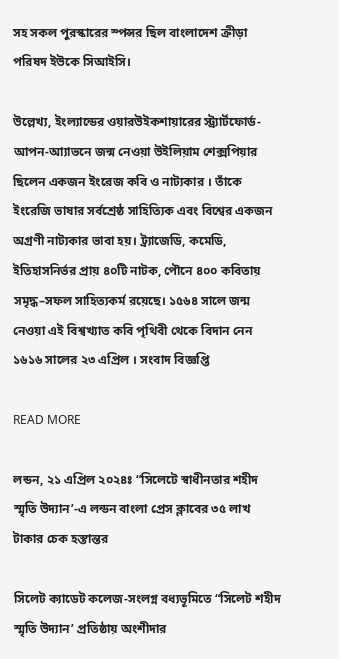সহ সকল পুরস্কারের স্পন্সর ছিল বাংলাদেশ ক্রীড়া পরিষদ ইউকে সিআইসি।

উল্লেখ্য, ইংল্যান্ডের ওয়ারউইকশায়ারের স্ট্র্যার্টফোর্ড-আপন-আ্যাভনে জন্ম নেওয়া উইলিয়াম শেক্সপিয়ার ছিলেন একজন ইংরেজ কবি ও নাট্যকার । তাঁকে ইংরেজি ভাষার সর্বশ্রেষ্ঠ সাহিত্যিক এবং বিশ্বের একজন অগ্রণী নাট্যকার ভাবা হয়। ট্র্যাজেডি, কমেডি, ইতিহাসনির্ভর প্রায় ৪০টি নাটক, পৌনে ৪০০ কবিতায় সমৃদ্ধ–সফল সাহিত্যকর্ম রয়েছে। ১৫৬৪ সালে জন্ম নেওয়া এই বিশ্বখ্যাত কবি পৃথিবী থেকে বিদান নেন ১৬১৬ সালের ২৩ এপ্রিল । সংবাদ বিজ্ঞপ্তি

READ MORE

লন্ডন, ২১ এপ্রিল ২০২৪ঃ “সিলেটে স্বাধীনতার শহীদ স্মৃতি উদ্যান’-এ লন্ডন বাংলা প্রেস ক্লাবের ৩৫ লাখ টাকার চেক হস্তান্তর

সিলেট ক্যাডেট কলেজ-সংলগ্ন বধ্যভূমিতে “সিলেট শহীদ স্মৃতি উদ্যান’ প্রতিষ্ঠায় অংশীদার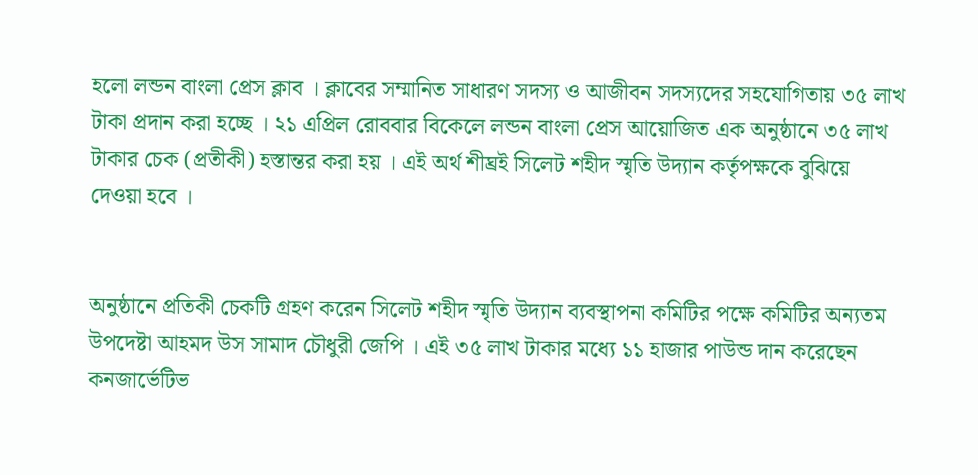হলো লন্ডন বাংলা প্রেস ক্লাব । ক্লাবের সম্মানিত সাধারণ সদস্য ও আজীবন সদস্যদের সহযোগিতায় ৩৫ লাখ টাকা প্রদান করা হচ্ছে । ২১ এপ্রিল রোববার বিকেলে লন্ডন বাংলা প্রেস আয়োজিত এক অনুষ্ঠানে ৩৫ লাখ টাকার চেক (প্রতীকী) হস্তান্তর করা হয় । এই অর্থ শীঘ্রই সিলেট শহীদ স্মৃতি উদ্যান কর্তৃপক্ষকে বুঝিয়ে দেওয়া হবে ।


অনুষ্ঠানে প্রতিকী চেকটি গ্রহণ করেন সিলেট শহীদ স্মৃতি উদ্যান ব্যবস্থাপনা কমিটির পক্ষে কমিটির অন্যতম উপদেষ্টা আহমদ উস সামাদ চৌধুরী জেপি । এই ৩৫ লাখ টাকার মধ্যে ১১ হাজার পাউন্ড দান করেছেন কনজার্ভেটিভ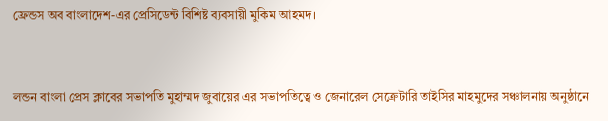ফ্রেন্ডস অব বাংলাদেশ-এর প্রেসিডেন্ট বিশিষ্ট ব্যবসায়ী মুকিম আহমদ।


লন্ডন বাংলা প্রেস ক্লাবের সভাপতি মুহাম্মদ জুবায়ের এর সভাপতিত্বে ও জেনারেল সেক্রেটারি তাইসির মাহমুদের সঞ্চালনায় অনুষ্ঠানে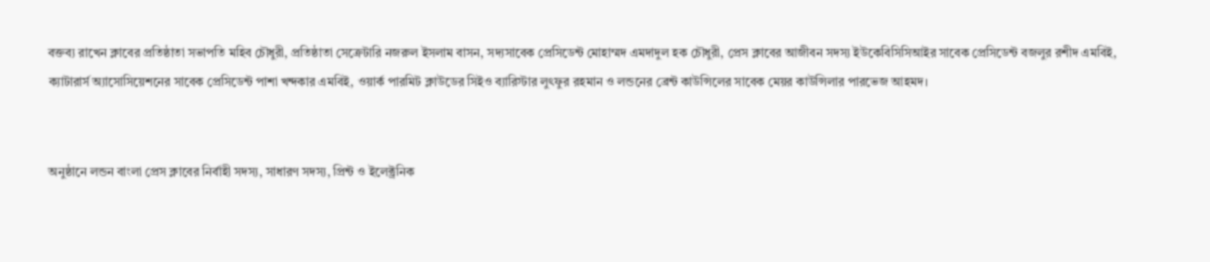বক্তব্য রাখেন ক্লাবের প্রতিষ্ঠাতা সভাপতি মহিব চৌধুরী, প্রতিষ্ঠাতা সেক্রেটারি নজরুল ইসলাম বাসন, সদ্যসাবেক প্রেসিডেন্ট মোহাম্মদ এমদাদুল হক চৌধুরী, প্রেস ক্লাবের আজীবন সদস্য ইউকেবিসিসিআইর সাবেক প্রেসিডেন্ট বজলুর রশীদ এমবিই, ক্যাটারার্স অ্যাসোসিয়েশনের সাবেক প্রেসিডেন্ট পাশা খন্দকার এমবিই, ওয়ার্ক পারমিট ক্লাউডের সিইও ব্যারিস্টার লুৎফুর রহমান ও লন্ডনের ব্রেন্ট কাউন্সিলের সাবেক মেয়র কাউন্সিলার পারভেজ আহমদ।


অনুষ্ঠানে লন্ডন বাংলা প্রেস ক্লাবের নির্বাহী সদস্য, সাধারণ সদস্য, প্রিন্ট ও ইলেক্ট্রনিক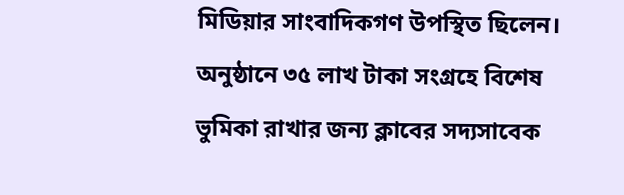মিডিয়ার সাংবাদিকগণ উপস্থিত ছিলেন। অনুষ্ঠানে ৩৫ লাখ টাকা সংগ্রহে বিশেষ ভুমিকা রাখার জন্য ক্লাবের সদ্যসাবেক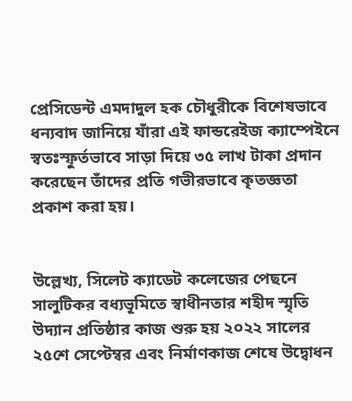প্রেসিডেন্ট এমদাদুল হক চৌধুরীকে বিশেষভাবে ধন্যবাদ জানিয়ে যাঁরা এই ফান্ডরেইজ ক্যাম্পেইনে স্বতঃস্ফুর্তভাবে সাড়া দিয়ে ৩৫ লাখ টাকা প্রদান করেছেন তাঁদের প্রতি গভীরভাবে কৃতজ্ঞতা প্রকাশ করা হয়।


উল্লেখ্য, সিলেট ক্যাডেট কলেজের পেছনে সালুটিকর বধ্যভূমিতে স্বাধীনতার শহীদ স্মৃতি উদ্যান প্রতিষ্ঠার কাজ শুরু হয় ২০২২ সালের ২৫শে সেপ্টেম্বর এবং নির্মাণকাজ শেষে উদ্বোধন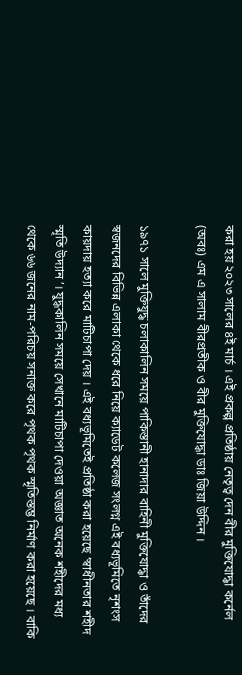করা হয় ২০২৩ সালের ৪ই মার্চ । এই প্রকল্প প্রতিষ্ঠায় নেতৃত্ব দেন বীর মুক্তিযোদ্ধা কর্নেল (অবঃ) এম এ সালাম বীরপ্রতীক ও বীর মুক্তিযোদ্ধা ডাঃ জিয়া উদ্দিন ।

১৯৭১ সালে মুক্তিযুদ্ধ চলাকালিন সময়ে পাকিস্তানী হানাদার বাহিনী মুক্তিযোদ্ধা ও তাঁদের স্বজনদের বিভিন্ন এলাকা থেকে ধরে নিয়ে ক্যাডেট কলেজ সংলগ্ন এই বধ্যভূমিতে নৃশংস কায়দায় হত্যা করে মাটিচাপা দেয় । এই বধ্যভূমিতেই প্রতিষ্ঠা করা হয়েছে ‘স্বাধীনতার শহীদ স্মৃতি উদ্যান’। যুদ্ধকালিন সময়ে সেখানে মাটিচাপা দেওয়া অজ্ঞাত অনেক শহীদের মধ্য থেকে ৬৬ জনের নাম-পরিচয় সনাক্ত করে পৃথক পৃথক স্মৃতিস্তম্ভ নির্মাণ করা হয়েছে । বাকি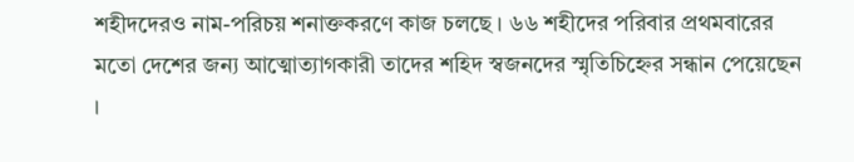শহীদদেরও নাম-পরিচয় শনাক্তকরণে কাজ চলছে । ৬৬ শহীদের পরিবার প্রথমবারের মতো দেশের জন্য আত্মোত্যাগকারী তাদের শহিদ স্বজনদের স্মৃতিচিহ্নের সন্ধান পেয়েছেন ।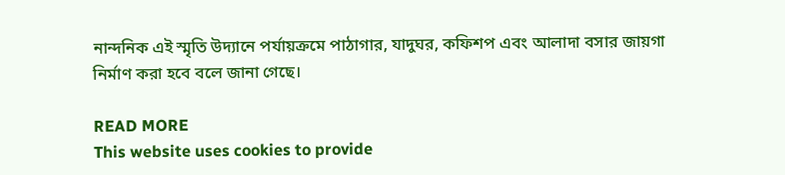নান্দনিক এই স্মৃতি উদ্যানে পর্যায়ক্রমে পাঠাগার, যাদুঘর, কফিশপ এবং আলাদা বসার জায়গা নির্মাণ করা হবে বলে জানা গেছে।

READ MORE
This website uses cookies to provide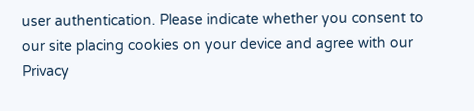user authentication. Please indicate whether you consent to our site placing cookies on your device and agree with our Privacy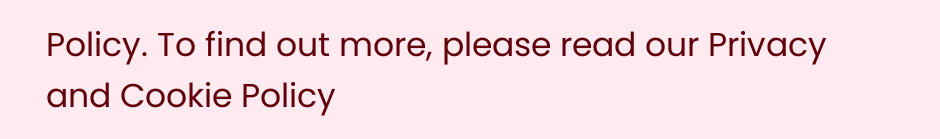Policy. To find out more, please read our Privacy and Cookie Policy